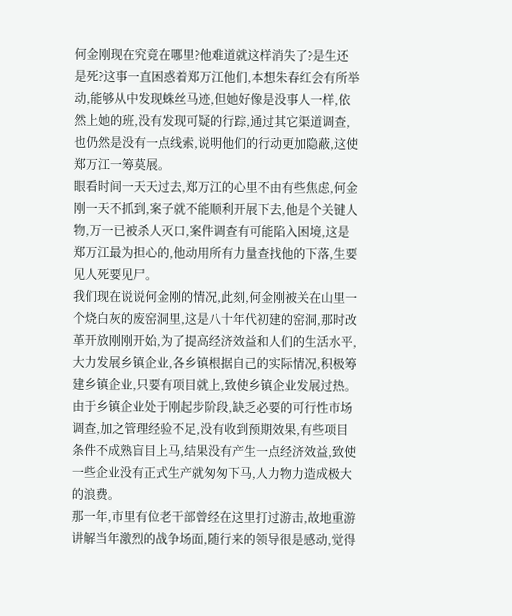何金刚现在究竟在哪里?他难道就这样消失了?是生还是死?这事一直困惑着郑万江他们,本想朱春红会有所举动,能够从中发现蛛丝马迹,但她好像是没事人一样,依然上她的班,没有发现可疑的行踪,通过其它渠道调查,也仍然是没有一点线索,说明他们的行动更加隐蔽,这使郑万江一筹莫展。
眼看时间一天天过去,郑万江的心里不由有些焦虑,何金刚一天不抓到,案子就不能顺利开展下去,他是个关键人物,万一已被杀人灭口,案件调查有可能陷入困境,这是郑万江最为担心的,他动用所有力量查找他的下落,生要见人死要见尸。
我们现在说说何金刚的情况,此刻,何金刚被关在山里一个烧白灰的废窑洞里,这是八十年代初建的窑洞,那时改革开放刚刚开始,为了提高经济效益和人们的生活水平,大力发展乡镇企业,各乡镇根据自己的实际情况,积极筹建乡镇企业,只要有项目就上,致使乡镇企业发展过热。由于乡镇企业处于刚起步阶段,缺乏必要的可行性市场调查,加之管理经验不足,没有收到预期效果,有些项目条件不成熟盲目上马,结果没有产生一点经济效益,致使一些企业没有正式生产就匆匆下马,人力物力造成极大的浪费。
那一年,市里有位老干部曾经在这里打过游击,故地重游讲解当年激烈的战争场面,随行来的领导很是感动,觉得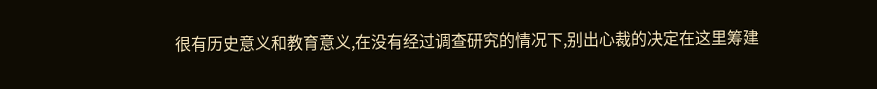很有历史意义和教育意义,在没有经过调查研究的情况下,别出心裁的决定在这里筹建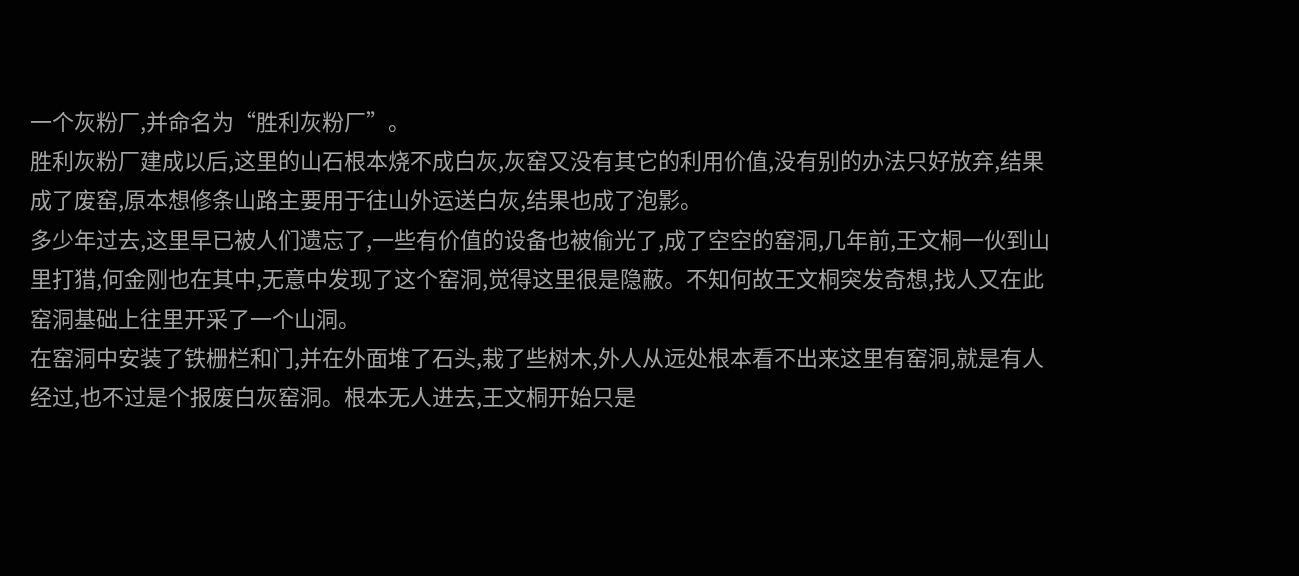一个灰粉厂,并命名为“胜利灰粉厂”。
胜利灰粉厂建成以后,这里的山石根本烧不成白灰,灰窑又没有其它的利用价值,没有别的办法只好放弃,结果成了废窑,原本想修条山路主要用于往山外运送白灰,结果也成了泡影。
多少年过去,这里早已被人们遗忘了,一些有价值的设备也被偷光了,成了空空的窑洞,几年前,王文桐一伙到山里打猎,何金刚也在其中,无意中发现了这个窑洞,觉得这里很是隐蔽。不知何故王文桐突发奇想,找人又在此窑洞基础上往里开采了一个山洞。
在窑洞中安装了铁栅栏和门,并在外面堆了石头,栽了些树木,外人从远处根本看不出来这里有窑洞,就是有人经过,也不过是个报废白灰窑洞。根本无人进去,王文桐开始只是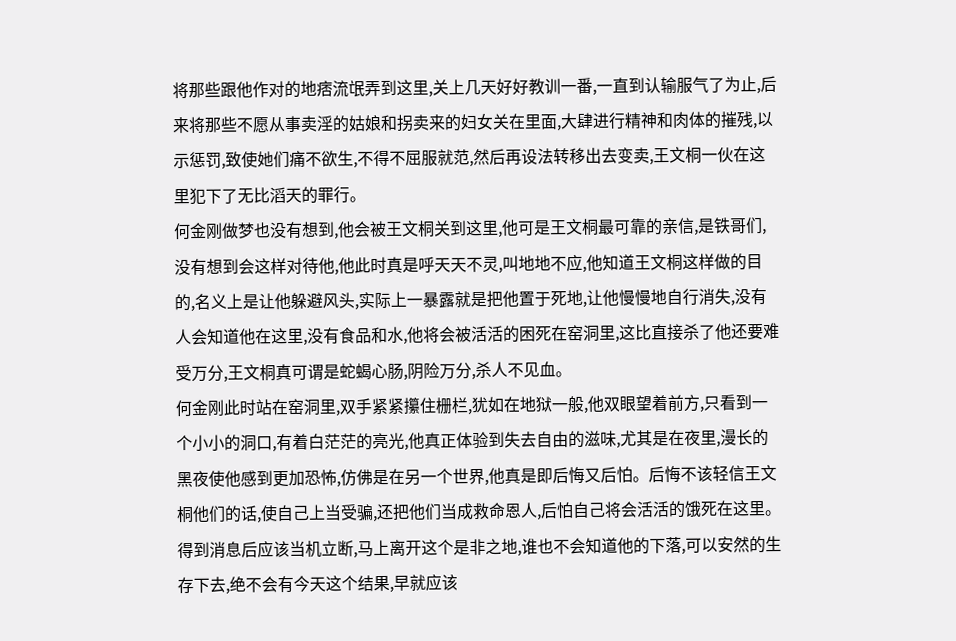将那些跟他作对的地痞流氓弄到这里,关上几天好好教训一番,一直到认输服气了为止,后来将那些不愿从事卖淫的姑娘和拐卖来的妇女关在里面,大肆进行精神和肉体的摧残,以示惩罚,致使她们痛不欲生,不得不屈服就范,然后再设法转移出去变卖,王文桐一伙在这里犯下了无比滔天的罪行。
何金刚做梦也没有想到,他会被王文桐关到这里,他可是王文桐最可靠的亲信,是铁哥们,没有想到会这样对待他,他此时真是呼天天不灵,叫地地不应,他知道王文桐这样做的目的,名义上是让他躲避风头,实际上一暴露就是把他置于死地,让他慢慢地自行消失,没有人会知道他在这里,没有食品和水,他将会被活活的困死在窑洞里,这比直接杀了他还要难受万分,王文桐真可谓是蛇蝎心肠,阴险万分,杀人不见血。
何金刚此时站在窑洞里,双手紧紧攥住栅栏,犹如在地狱一般,他双眼望着前方,只看到一个小小的洞口,有着白茫茫的亮光,他真正体验到失去自由的滋味,尤其是在夜里,漫长的黑夜使他感到更加恐怖,仿佛是在另一个世界,他真是即后悔又后怕。后悔不该轻信王文桐他们的话,使自己上当受骗,还把他们当成救命恩人,后怕自己将会活活的饿死在这里。
得到消息后应该当机立断,马上离开这个是非之地,谁也不会知道他的下落,可以安然的生存下去,绝不会有今天这个结果,早就应该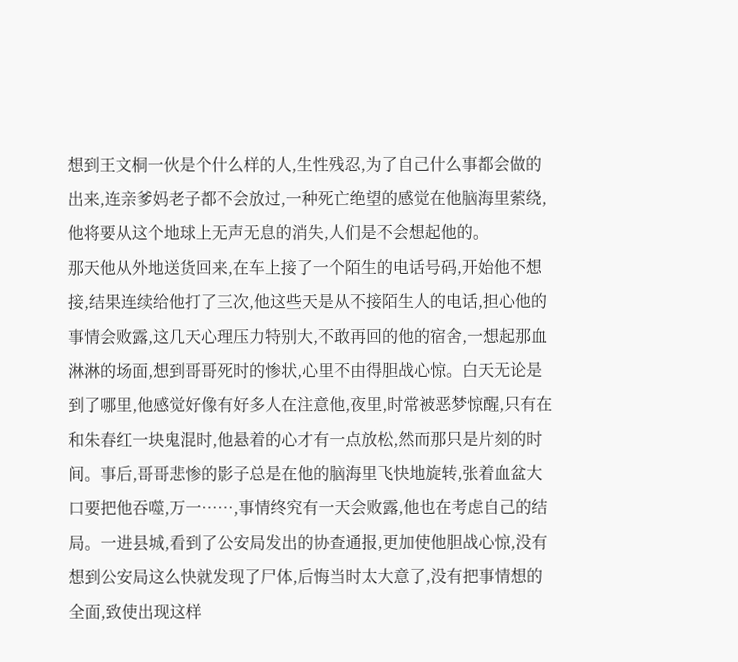想到王文桐一伙是个什么样的人,生性残忍,为了自己什么事都会做的出来,连亲爹妈老子都不会放过,一种死亡绝望的感觉在他脑海里萦绕,他将要从这个地球上无声无息的消失,人们是不会想起他的。
那天他从外地送货回来,在车上接了一个陌生的电话号码,开始他不想接,结果连续给他打了三次,他这些天是从不接陌生人的电话,担心他的事情会败露,这几天心理压力特别大,不敢再回的他的宿舍,一想起那血淋淋的场面,想到哥哥死时的惨状,心里不由得胆战心惊。白天无论是到了哪里,他感觉好像有好多人在注意他,夜里,时常被恶梦惊醒,只有在和朱春红一块鬼混时,他悬着的心才有一点放松,然而那只是片刻的时间。事后,哥哥悲惨的影子总是在他的脑海里飞快地旋转,张着血盆大口要把他吞噬,万一……,事情终究有一天会败露,他也在考虑自己的结局。一进县城,看到了公安局发出的协查通报,更加使他胆战心惊,没有想到公安局这么快就发现了尸体,后悔当时太大意了,没有把事情想的全面,致使出现这样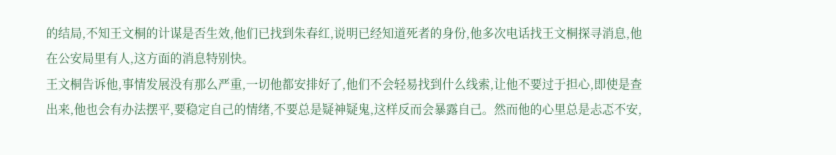的结局,不知王文桐的计谋是否生效,他们已找到朱春红,说明已经知道死者的身份,他多次电话找王文桐探寻消息,他在公安局里有人,这方面的消息特别快。
王文桐告诉他,事情发展没有那么严重,一切他都安排好了,他们不会轻易找到什么线索,让他不要过于担心,即使是查出来,他也会有办法摆平,要稳定自己的情绪,不要总是疑神疑鬼,这样反而会暴露自己。然而他的心里总是忐忑不安,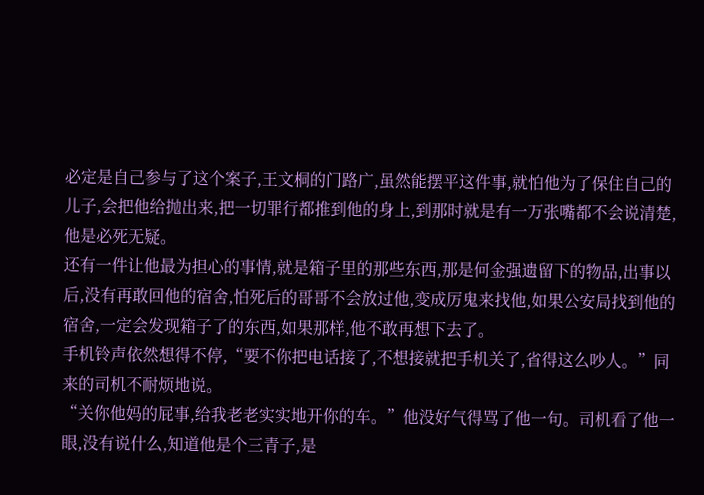必定是自己参与了这个案子,王文桐的门路广,虽然能摆平这件事,就怕他为了保住自己的儿子,会把他给抛出来,把一切罪行都推到他的身上,到那时就是有一万张嘴都不会说清楚,他是必死无疑。
还有一件让他最为担心的事情,就是箱子里的那些东西,那是何金强遗留下的物品,出事以后,没有再敢回他的宿舍,怕死后的哥哥不会放过他,变成厉鬼来找他,如果公安局找到他的宿舍,一定会发现箱子了的东西,如果那样,他不敢再想下去了。
手机铃声依然想得不停,“要不你把电话接了,不想接就把手机关了,省得这么吵人。”同来的司机不耐烦地说。
“关你他妈的屁事,给我老老实实地开你的车。”他没好气得骂了他一句。司机看了他一眼,没有说什么,知道他是个三青子,是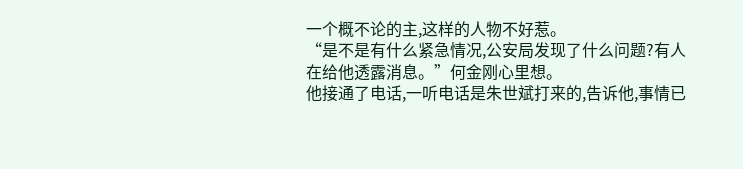一个概不论的主,这样的人物不好惹。
“是不是有什么紧急情况,公安局发现了什么问题?有人在给他透露消息。”何金刚心里想。
他接通了电话,一听电话是朱世斌打来的,告诉他,事情已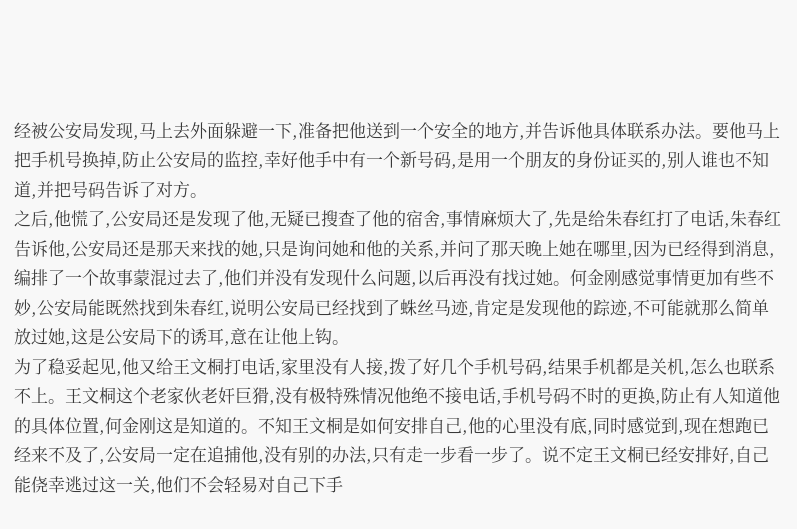经被公安局发现,马上去外面躲避一下,准备把他送到一个安全的地方,并告诉他具体联系办法。要他马上把手机号换掉,防止公安局的监控,幸好他手中有一个新号码,是用一个朋友的身份证买的,别人谁也不知道,并把号码告诉了对方。
之后,他慌了,公安局还是发现了他,无疑已搜查了他的宿舍,事情麻烦大了,先是给朱春红打了电话,朱春红告诉他,公安局还是那天来找的她,只是询问她和他的关系,并问了那天晚上她在哪里,因为已经得到消息,编排了一个故事蒙混过去了,他们并没有发现什么问题,以后再没有找过她。何金刚感觉事情更加有些不妙,公安局能既然找到朱春红,说明公安局已经找到了蛛丝马迹,肯定是发现他的踪迹,不可能就那么简单放过她,这是公安局下的诱耳,意在让他上钩。
为了稳妥起见,他又给王文桐打电话,家里没有人接,拨了好几个手机号码,结果手机都是关机,怎么也联系不上。王文桐这个老家伙老奸巨猾,没有极特殊情况他绝不接电话,手机号码不时的更换,防止有人知道他的具体位置,何金刚这是知道的。不知王文桐是如何安排自己,他的心里没有底,同时感觉到,现在想跑已经来不及了,公安局一定在追捕他,没有别的办法,只有走一步看一步了。说不定王文桐已经安排好,自己能侥幸逃过这一关,他们不会轻易对自己下手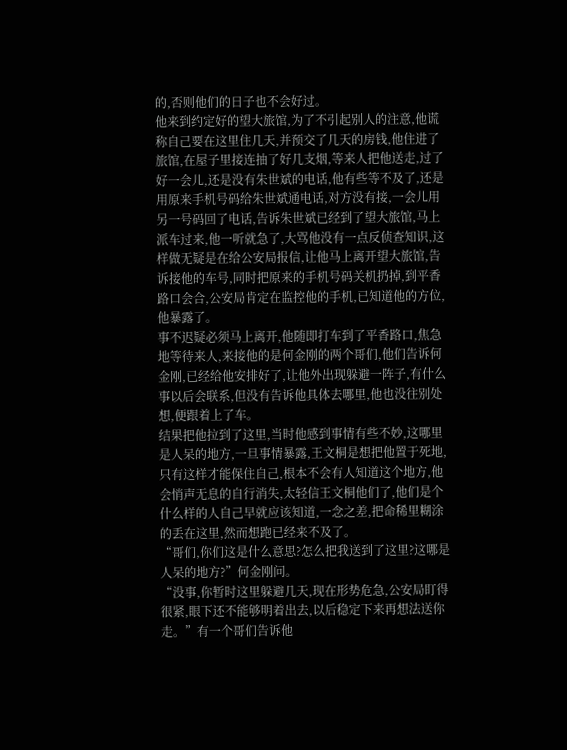的,否则他们的日子也不会好过。
他来到约定好的望大旅馆,为了不引起别人的注意,他谎称自己要在这里住几天,并预交了几天的房钱,他住进了旅馆,在屋子里接连抽了好几支烟,等来人把他送走,过了好一会儿,还是没有朱世斌的电话,他有些等不及了,还是用原来手机号码给朱世斌通电话,对方没有接,一会儿用另一号码回了电话,告诉朱世斌已经到了望大旅馆,马上派车过来,他一听就急了,大骂他没有一点反侦查知识,这样做无疑是在给公安局报信,让他马上离开望大旅馆,告诉接他的车号,同时把原来的手机号码关机扔掉,到平香路口会合,公安局肯定在监控他的手机,已知道他的方位,他暴露了。
事不迟疑必须马上离开,他随即打车到了平香路口,焦急地等待来人,来接他的是何金刚的两个哥们,他们告诉何金刚,已经给他安排好了,让他外出现躲避一阵子,有什么事以后会联系,但没有告诉他具体去哪里,他也没往别处想,便跟着上了车。
结果把他拉到了这里,当时他感到事情有些不妙,这哪里是人呆的地方,一旦事情暴露,王文桐是想把他置于死地,只有这样才能保住自己,根本不会有人知道这个地方,他会悄声无息的自行消失,太轻信王文桐他们了,他们是个什么样的人自己早就应该知道,一念之差,把命稀里糊涂的丢在这里,然而想跑已经来不及了。
“哥们,你们这是什么意思?怎么把我送到了这里?这哪是人呆的地方?”何金刚问。
“没事,你暂时这里躲避几天,现在形势危急,公安局盯得很紧,眼下还不能够明着出去,以后稳定下来再想法送你走。”有一个哥们告诉他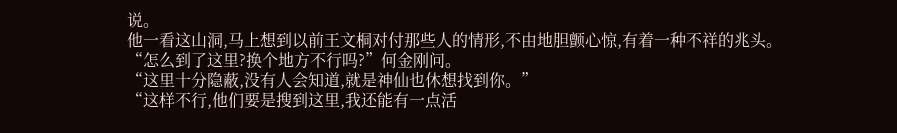说。
他一看这山洞,马上想到以前王文桐对付那些人的情形,不由地胆颤心惊,有着一种不祥的兆头。
“怎么到了这里?换个地方不行吗?”何金刚问。
“这里十分隐蔽,没有人会知道,就是神仙也休想找到你。”
“这样不行,他们要是搜到这里,我还能有一点活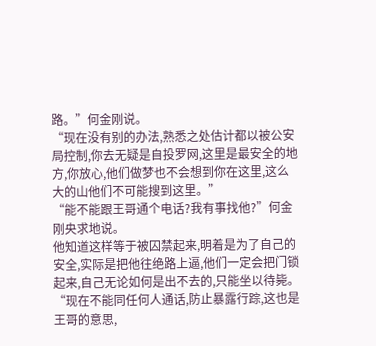路。”何金刚说。
“现在没有别的办法,熟悉之处估计都以被公安局控制,你去无疑是自投罗网,这里是最安全的地方,你放心,他们做梦也不会想到你在这里,这么大的山他们不可能搜到这里。”
“能不能跟王哥通个电话?我有事找他?”何金刚央求地说。
他知道这样等于被囚禁起来,明着是为了自己的安全,实际是把他往绝路上逼,他们一定会把门锁起来,自己无论如何是出不去的,只能坐以待毙。
“现在不能同任何人通话,防止暴露行踪,这也是王哥的意思,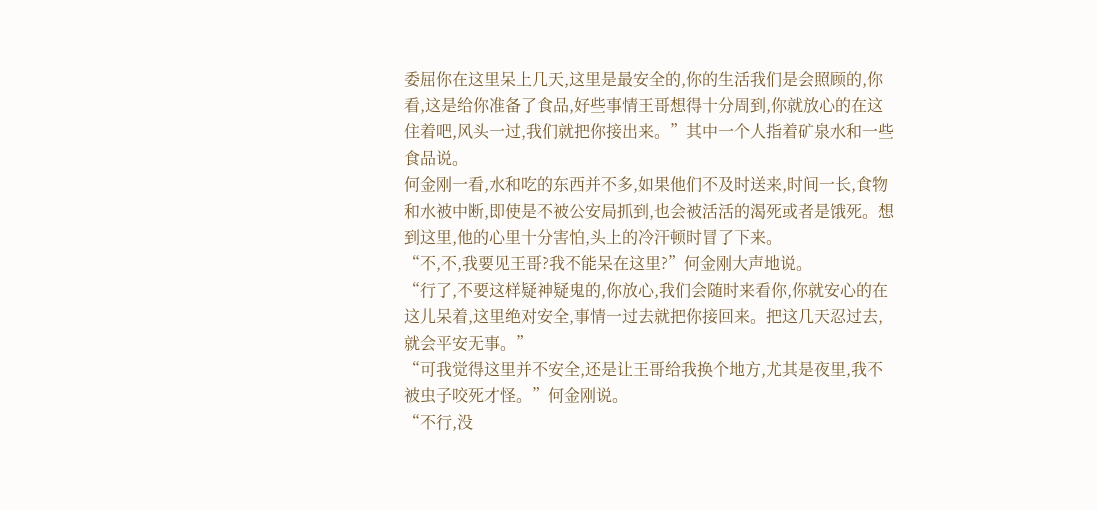委屈你在这里呆上几天,这里是最安全的,你的生活我们是会照顾的,你看,这是给你准备了食品,好些事情王哥想得十分周到,你就放心的在这住着吧,风头一过,我们就把你接出来。”其中一个人指着矿泉水和一些食品说。
何金刚一看,水和吃的东西并不多,如果他们不及时送来,时间一长,食物和水被中断,即使是不被公安局抓到,也会被活活的渴死或者是饿死。想到这里,他的心里十分害怕,头上的冷汗顿时冒了下来。
“不,不,我要见王哥?我不能呆在这里?”何金刚大声地说。
“行了,不要这样疑神疑鬼的,你放心,我们会随时来看你,你就安心的在这儿呆着,这里绝对安全,事情一过去就把你接回来。把这几天忍过去,就会平安无事。”
“可我觉得这里并不安全,还是让王哥给我换个地方,尤其是夜里,我不被虫子咬死才怪。”何金刚说。
“不行,没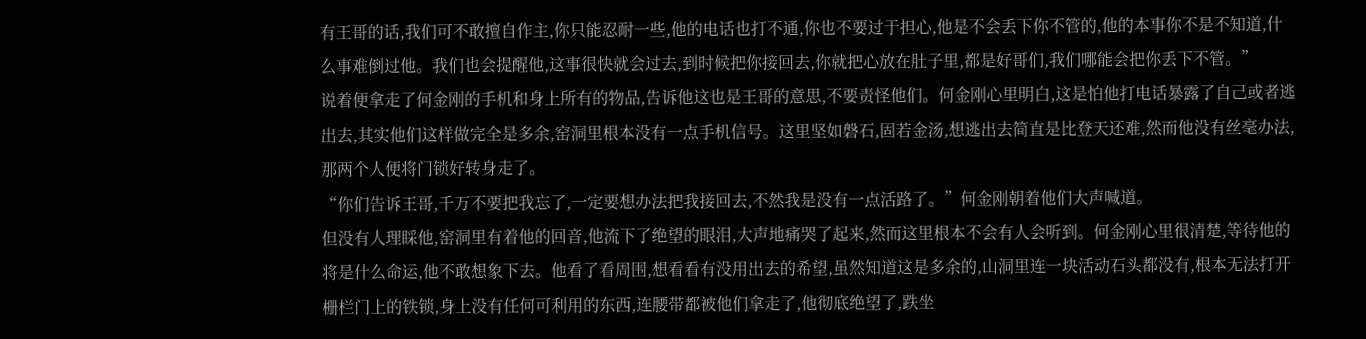有王哥的话,我们可不敢擅自作主,你只能忍耐一些,他的电话也打不通,你也不要过于担心,他是不会丢下你不管的,他的本事你不是不知道,什么事难倒过他。我们也会提醒他,这事很快就会过去,到时候把你接回去,你就把心放在肚子里,都是好哥们,我们哪能会把你丢下不管。”
说着便拿走了何金刚的手机和身上所有的物品,告诉他这也是王哥的意思,不要责怪他们。何金刚心里明白,这是怕他打电话暴露了自己或者逃出去,其实他们这样做完全是多余,窑洞里根本没有一点手机信号。这里坚如磐石,固若金汤,想逃出去简直是比登天还难,然而他没有丝毫办法,那两个人便将门锁好转身走了。
“你们告诉王哥,千万不要把我忘了,一定要想办法把我接回去,不然我是没有一点活路了。”何金刚朝着他们大声喊道。
但没有人理睬他,窑洞里有着他的回音,他流下了绝望的眼泪,大声地痛哭了起来,然而这里根本不会有人会听到。何金刚心里很清楚,等待他的将是什么命运,他不敢想象下去。他看了看周围,想看看有没用出去的希望,虽然知道这是多余的,山洞里连一块活动石头都没有,根本无法打开栅栏门上的铁锁,身上没有任何可利用的东西,连腰带都被他们拿走了,他彻底绝望了,跌坐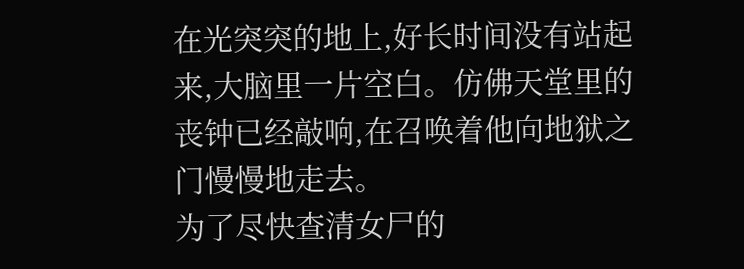在光突突的地上,好长时间没有站起来,大脑里一片空白。仿佛天堂里的丧钟已经敲响,在召唤着他向地狱之门慢慢地走去。
为了尽快查清女尸的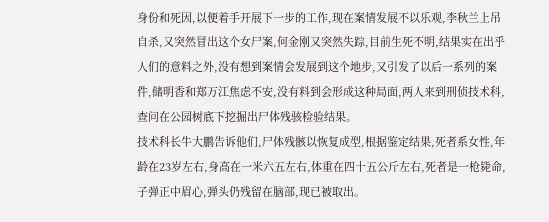身份和死因,以便着手开展下一步的工作,现在案情发展不以乐观,李秋兰上吊自杀,又突然冒出这个女尸案,何金刚又突然失踪,目前生死不明,结果实在出乎人们的意料之外,没有想到案情会发展到这个地步,又引发了以后一系列的案件,储明香和郑万江焦虑不安,没有料到会形成这种局面,两人来到刑侦技术科,查问在公园树底下挖掘出尸体残骇检验结果。
技术科长牛大鹏告诉他们,尸体残骸以恢复成型,根据鉴定结果,死者系女性,年龄在23岁左右,身高在一米六五左右,体重在四十五公斤左右,死者是一枪毙命,子弹正中眉心,弹头仍残留在脑部,现已被取出。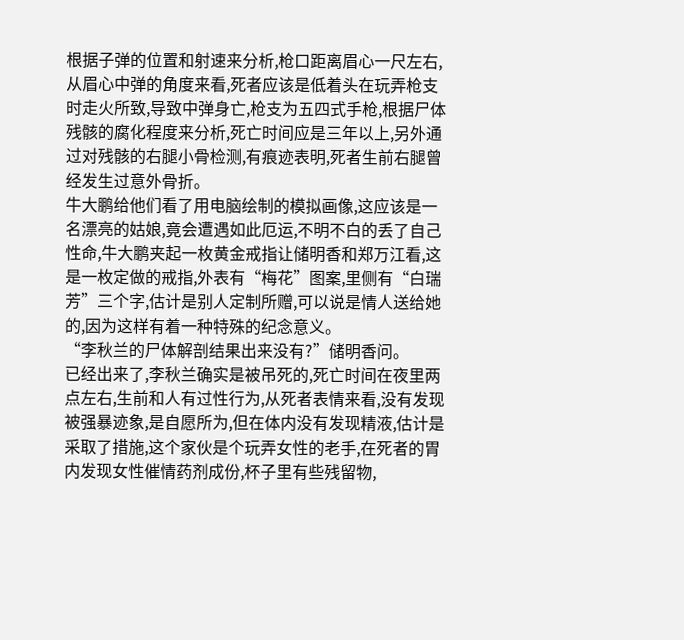根据子弹的位置和射速来分析,枪口距离眉心一尺左右,从眉心中弹的角度来看,死者应该是低着头在玩弄枪支时走火所致,导致中弹身亡,枪支为五四式手枪,根据尸体残骸的腐化程度来分析,死亡时间应是三年以上,另外通过对残骸的右腿小骨检测,有痕迹表明,死者生前右腿曾经发生过意外骨折。
牛大鹏给他们看了用电脑绘制的模拟画像,这应该是一名漂亮的姑娘,竟会遭遇如此厄运,不明不白的丢了自己性命,牛大鹏夹起一枚黄金戒指让储明香和郑万江看,这是一枚定做的戒指,外表有“梅花”图案,里侧有“白瑞芳”三个字,估计是别人定制所赠,可以说是情人送给她的,因为这样有着一种特殊的纪念意义。
“李秋兰的尸体解剖结果出来没有?”储明香问。
已经出来了,李秋兰确实是被吊死的,死亡时间在夜里两点左右,生前和人有过性行为,从死者表情来看,没有发现被强暴迹象,是自愿所为,但在体内没有发现精液,估计是采取了措施,这个家伙是个玩弄女性的老手,在死者的胃内发现女性催情药剂成份,杯子里有些残留物,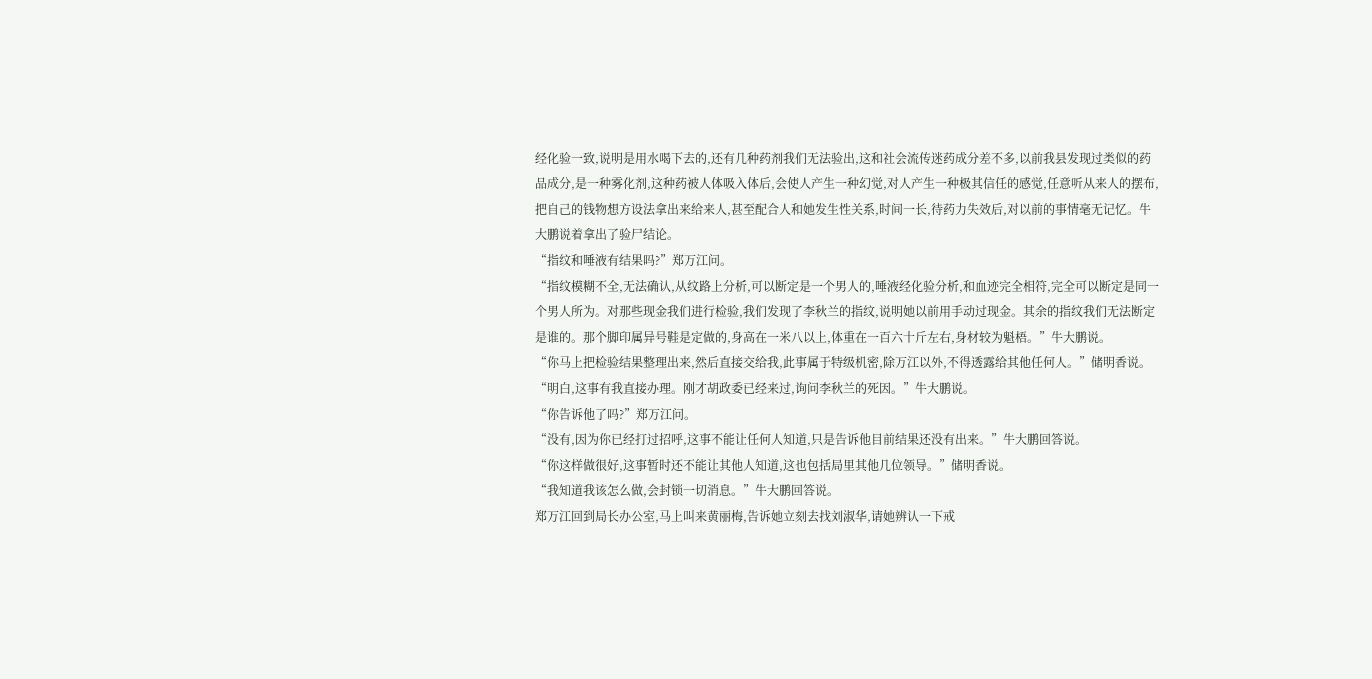经化验一致,说明是用水喝下去的,还有几种药剂我们无法验出,这和社会流传迷药成分差不多,以前我县发现过类似的药品成分,是一种雾化剂,这种药被人体吸入体后,会使人产生一种幻觉,对人产生一种极其信任的感觉,任意听从来人的摆布,把自己的钱物想方设法拿出来给来人,甚至配合人和她发生性关系,时间一长,待药力失效后,对以前的事情毫无记忆。牛大鹏说着拿出了验尸结论。
“指纹和唾液有结果吗?”郑万江问。
“指纹模糊不全,无法确认,从纹路上分析,可以断定是一个男人的,唾液经化验分析,和血迹完全相符,完全可以断定是同一个男人所为。对那些现金我们进行检验,我们发现了李秋兰的指纹,说明她以前用手动过现金。其余的指纹我们无法断定是谁的。那个脚印属异号鞋是定做的,身高在一米八以上,体重在一百六十斤左右,身材较为魁梧。”牛大鹏说。
“你马上把检验结果整理出来,然后直接交给我,此事属于特级机密,除万江以外,不得透露给其他任何人。”储明香说。
“明白,这事有我直接办理。刚才胡政委已经来过,询问李秋兰的死因。”牛大鹏说。
“你告诉他了吗?”郑万江问。
“没有,因为你已经打过招呼,这事不能让任何人知道,只是告诉他目前结果还没有出来。”牛大鹏回答说。
“你这样做很好,这事暂时还不能让其他人知道,这也包括局里其他几位领导。”储明香说。
“我知道我该怎么做,会封锁一切消息。”牛大鹏回答说。
郑万江回到局长办公室,马上叫来黄丽梅,告诉她立刻去找刘淑华,请她辨认一下戒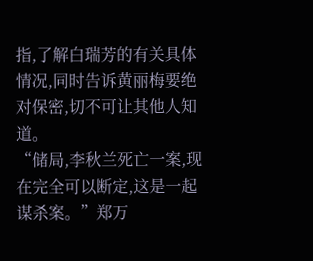指,了解白瑞芳的有关具体情况,同时告诉黄丽梅要绝对保密,切不可让其他人知道。
“储局,李秋兰死亡一案,现在完全可以断定,这是一起谋杀案。”郑万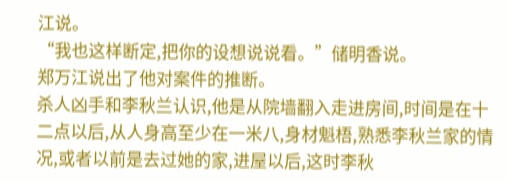江说。
“我也这样断定,把你的设想说说看。”储明香说。
郑万江说出了他对案件的推断。
杀人凶手和李秋兰认识,他是从院墙翻入走进房间,时间是在十二点以后,从人身高至少在一米八,身材魁梧,熟悉李秋兰家的情况,或者以前是去过她的家,进屋以后,这时李秋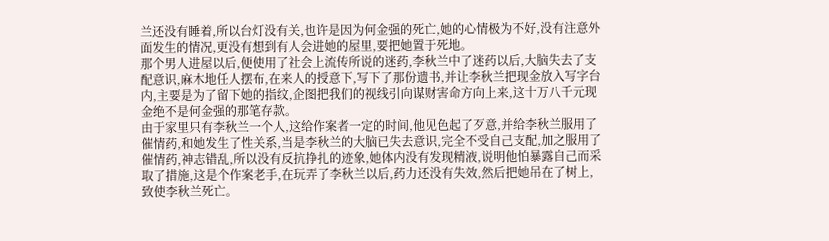兰还没有睡着,所以台灯没有关,也许是因为何金强的死亡,她的心情极为不好,没有注意外面发生的情况,更没有想到有人会进她的屋里,要把她置于死地。
那个男人进屋以后,便使用了社会上流传所说的迷药,李秋兰中了迷药以后,大脑失去了支配意识,麻木地任人摆布,在来人的授意下,写下了那份遗书,并让李秋兰把现金放入写字台内,主要是为了留下她的指纹,企图把我们的视线引向谋财害命方向上来,这十万八千元现金绝不是何金强的那笔存款。
由于家里只有李秋兰一个人,这给作案者一定的时间,他见色起了歹意,并给李秋兰服用了催情药,和她发生了性关系,当是李秋兰的大脑已失去意识,完全不受自己支配,加之服用了催情药,神志错乱,所以没有反抗挣扎的迹象,她体内没有发现精液,说明他怕暴露自己而采取了措施,这是个作案老手,在玩弄了李秋兰以后,药力还没有失效,然后把她吊在了树上,致使李秋兰死亡。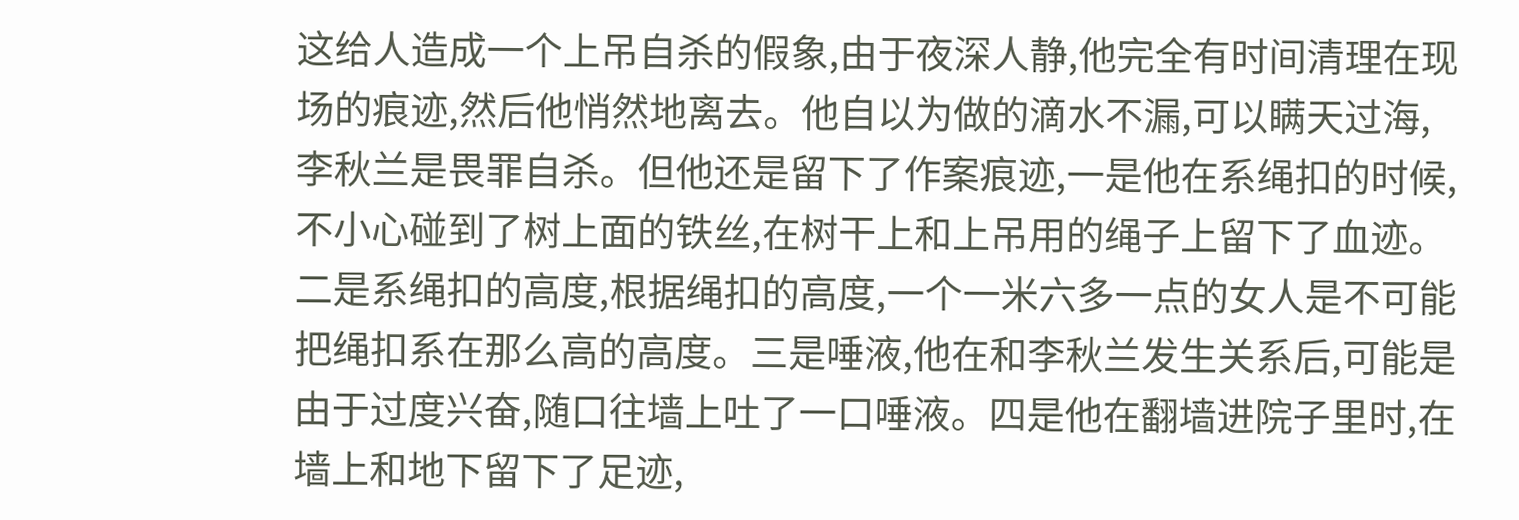这给人造成一个上吊自杀的假象,由于夜深人静,他完全有时间清理在现场的痕迹,然后他悄然地离去。他自以为做的滴水不漏,可以瞒天过海,李秋兰是畏罪自杀。但他还是留下了作案痕迹,一是他在系绳扣的时候,不小心碰到了树上面的铁丝,在树干上和上吊用的绳子上留下了血迹。二是系绳扣的高度,根据绳扣的高度,一个一米六多一点的女人是不可能把绳扣系在那么高的高度。三是唾液,他在和李秋兰发生关系后,可能是由于过度兴奋,随口往墙上吐了一口唾液。四是他在翻墙进院子里时,在墙上和地下留下了足迹,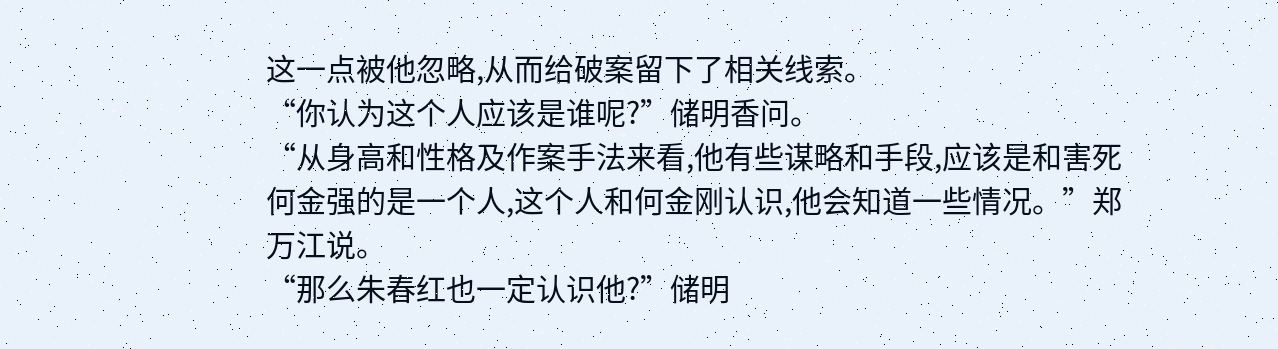这一点被他忽略,从而给破案留下了相关线索。
“你认为这个人应该是谁呢?”储明香问。
“从身高和性格及作案手法来看,他有些谋略和手段,应该是和害死何金强的是一个人,这个人和何金刚认识,他会知道一些情况。”郑万江说。
“那么朱春红也一定认识他?”储明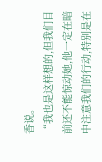香说。
“我也是这样想的,但我们目前还不能惊动她,他一定在暗中注意我们的行动,特别是在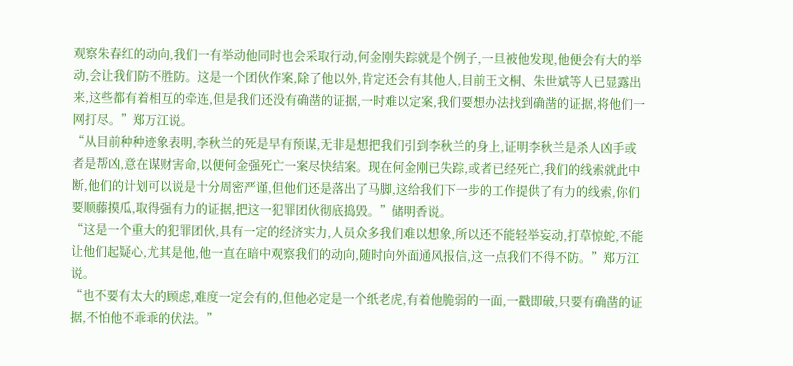观察朱春红的动向,我们一有举动他同时也会采取行动,何金刚失踪就是个例子,一旦被他发现,他便会有大的举动,会让我们防不胜防。这是一个团伙作案,除了他以外,肯定还会有其他人,目前王文桐、朱世斌等人已显露出来,这些都有着相互的牵连,但是我们还没有确凿的证据,一时难以定案,我们要想办法找到确凿的证据,将他们一网打尽。”郑万江说。
“从目前种种迹象表明,李秋兰的死是早有预谋,无非是想把我们引到李秋兰的身上,证明李秋兰是杀人凶手或者是帮凶,意在谋财害命,以便何金强死亡一案尽快结案。现在何金刚已失踪,或者已经死亡,我们的线索就此中断,他们的计划可以说是十分周密严谨,但他们还是落出了马脚,这给我们下一步的工作提供了有力的线索,你们要顺藤摸瓜,取得强有力的证据,把这一犯罪团伙彻底捣毁。”储明香说。
“这是一个重大的犯罪团伙,具有一定的经济实力,人员众多我们难以想象,所以还不能轻举妄动,打草惊蛇,不能让他们起疑心,尤其是他,他一直在暗中观察我们的动向,随时向外面通风报信,这一点我们不得不防。”郑万江说。
“也不要有太大的顾虑,难度一定会有的,但他必定是一个纸老虎,有着他脆弱的一面,一戳即破,只要有确凿的证据,不怕他不乖乖的伏法。”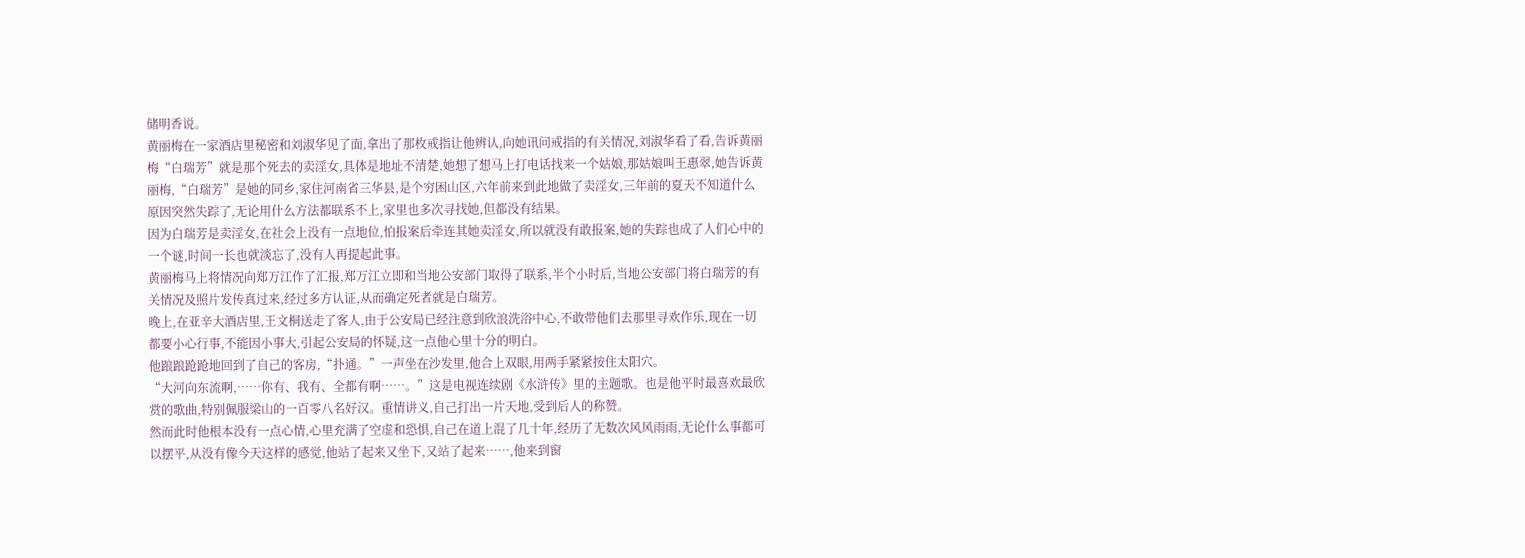储明香说。
黄丽梅在一家酒店里秘密和刘淑华见了面,拿出了那枚戒指让他辨认,向她讯问戒指的有关情况,刘淑华看了看,告诉黄丽梅“白瑞芳”就是那个死去的卖淫女,具体是地址不清楚,她想了想马上打电话找来一个姑娘,那姑娘叫王惠翠,她告诉黄丽梅,“白瑞芳”是她的同乡,家住河南省三华县,是个穷困山区,六年前来到此地做了卖淫女,三年前的夏天不知道什么原因突然失踪了,无论用什么方法都联系不上,家里也多次寻找她,但都没有结果。
因为白瑞芳是卖淫女,在社会上没有一点地位,怕报案后牵连其她卖淫女,所以就没有敢报案,她的失踪也成了人们心中的一个谜,时间一长也就淡忘了,没有人再提起此事。
黄丽梅马上将情况向郑万江作了汇报,郑万江立即和当地公安部门取得了联系,半个小时后,当地公安部门将白瑞芳的有关情况及照片发传真过来,经过多方认证,从而确定死者就是白瑞芳。
晚上,在亚辛大酒店里,王文桐送走了客人,由于公安局已经注意到欣浪洗浴中心,不敢带他们去那里寻欢作乐,现在一切都要小心行事,不能因小事大,引起公安局的怀疑,这一点他心里十分的明白。
他踉踉跄跄地回到了自己的客房,“扑通。”一声坐在沙发里,他合上双眼,用两手紧紧按住太阳穴。
“大河向东流啊,……你有、我有、全都有啊……。”这是电视连续剧《水浒传》里的主题歌。也是他平时最喜欢最欣赏的歌曲,特别佩服梁山的一百零八名好汉。重情讲义,自己打出一片天地,受到后人的称赞。
然而此时他根本没有一点心情,心里充满了空虚和恐惧,自己在道上混了几十年,经历了无数次风风雨雨,无论什么事都可以摆平,从没有像今天这样的感觉,他站了起来又坐下,又站了起来……,他来到窗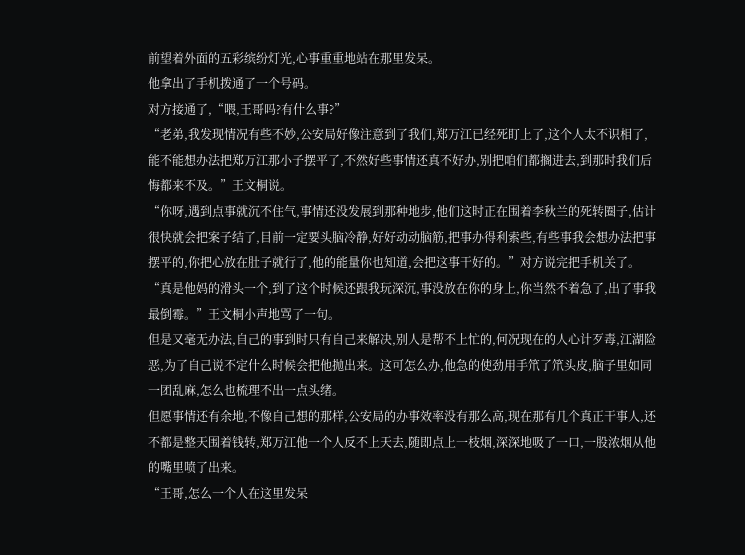前望着外面的五彩缤纷灯光,心事重重地站在那里发呆。
他拿出了手机拨通了一个号码。
对方接通了,“喂,王哥吗?有什么事?”
“老弟,我发现情况有些不妙,公安局好像注意到了我们,郑万江已经死盯上了,这个人太不识相了,能不能想办法把郑万江那小子摆平了,不然好些事情还真不好办,别把咱们都搁进去,到那时我们后悔都来不及。”王文桐说。
“你呀,遇到点事就沉不住气,事情还没发展到那种地步,他们这时正在围着李秋兰的死转圈子,估计很快就会把案子结了,目前一定要头脑冷静,好好动动脑筋,把事办得利索些,有些事我会想办法把事摆平的,你把心放在肚子就行了,他的能量你也知道,会把这事干好的。”对方说完把手机关了。
“真是他妈的滑头一个,到了这个时候还跟我玩深沉,事没放在你的身上,你当然不着急了,出了事我最倒霉。”王文桐小声地骂了一句。
但是又毫无办法,自己的事到时只有自己来解决,别人是帮不上忙的,何况现在的人心计歹毒,江湖险恶,为了自己说不定什么时候会把他抛出来。这可怎么办,他急的使劲用手笊了笊头皮,脑子里如同一团乱麻,怎么也梳理不出一点头绪。
但愿事情还有余地,不像自己想的那样,公安局的办事效率没有那么高,现在那有几个真正干事人,还不都是整天围着钱转,郑万江他一个人反不上天去,随即点上一枝烟,深深地吸了一口,一股浓烟从他的嘴里喷了出来。
“王哥,怎么一个人在这里发呆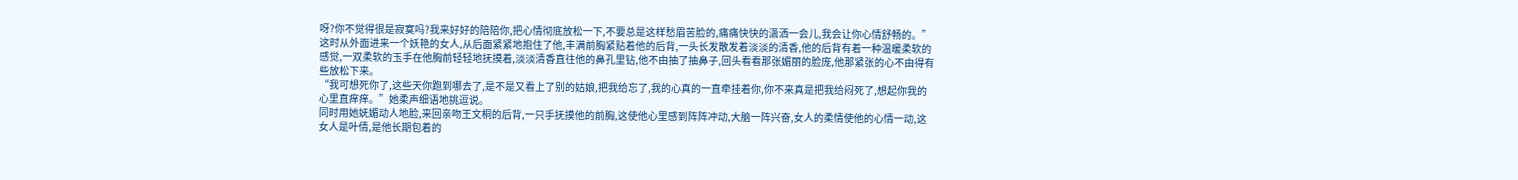呀?你不觉得很是寂寞吗?我来好好的陪陪你,把心情彻底放松一下,不要总是这样愁眉苦脸的,痛痛快快的潇洒一会儿,我会让你心情舒畅的。”
这时从外面进来一个妖艳的女人,从后面紧紧地抱住了他,丰满前胸紧贴着他的后背,一头长发散发着淡淡的清香,他的后背有着一种温暖柔软的感觉,一双柔软的玉手在他胸前轻轻地抚摸着,淡淡清香直往他的鼻孔里钻,他不由抽了抽鼻子,回头看看那张媚丽的脸庞,他那紧张的心不由得有些放松下来。
“我可想死你了,这些天你跑到哪去了,是不是又看上了别的姑娘,把我给忘了,我的心真的一直牵挂着你,你不来真是把我给闷死了,想起你我的心里直痒痒。”她柔声细语地挑逗说。
同时用她妩媚动人地脸,来回亲吻王文桐的后背,一只手抚摸他的前胸,这使他心里感到阵阵冲动,大脑一阵兴奋,女人的柔情使他的心情一动,这女人是叶倩,是他长期包着的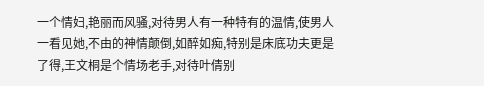一个情妇,艳丽而风骚,对待男人有一种特有的温情,使男人一看见她,不由的神情颠倒,如醉如痴,特别是床底功夫更是了得,王文桐是个情场老手,对待叶倩别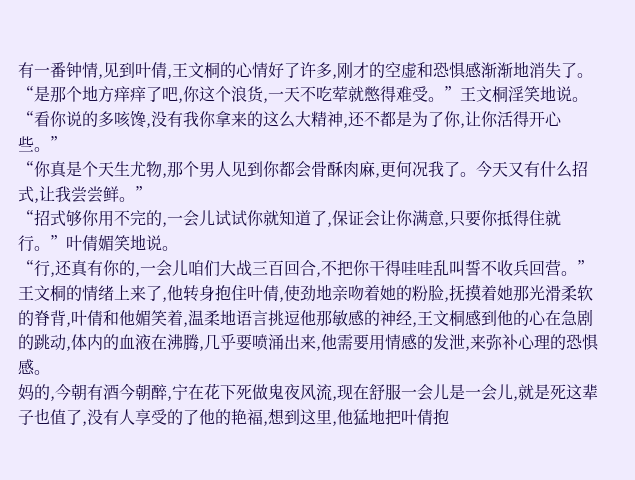有一番钟情,见到叶倩,王文桐的心情好了许多,刚才的空虚和恐惧感渐渐地消失了。
“是那个地方痒痒了吧,你这个浪货,一天不吃荤就憋得难受。”王文桐淫笑地说。
“看你说的多咳馋,没有我你拿来的这么大精神,还不都是为了你,让你活得开心些。”
“你真是个天生尤物,那个男人见到你都会骨酥肉麻,更何况我了。今天又有什么招式,让我尝尝鲜。”
“招式够你用不完的,一会儿试试你就知道了,保证会让你满意,只要你抵得住就行。”叶倩媚笑地说。
“行,还真有你的,一会儿咱们大战三百回合,不把你干得哇哇乱叫誓不收兵回营。”
王文桐的情绪上来了,他转身抱住叶倩,使劲地亲吻着她的粉脸,抚摸着她那光滑柔软的脊背,叶倩和他媚笑着,温柔地语言挑逗他那敏感的神经,王文桐感到他的心在急剧的跳动,体内的血液在沸腾,几乎要喷涌出来,他需要用情感的发泄,来弥补心理的恐惧感。
妈的,今朝有酒今朝醉,宁在花下死做鬼夜风流,现在舒服一会儿是一会儿,就是死这辈子也值了,没有人享受的了他的艳福,想到这里,他猛地把叶倩抱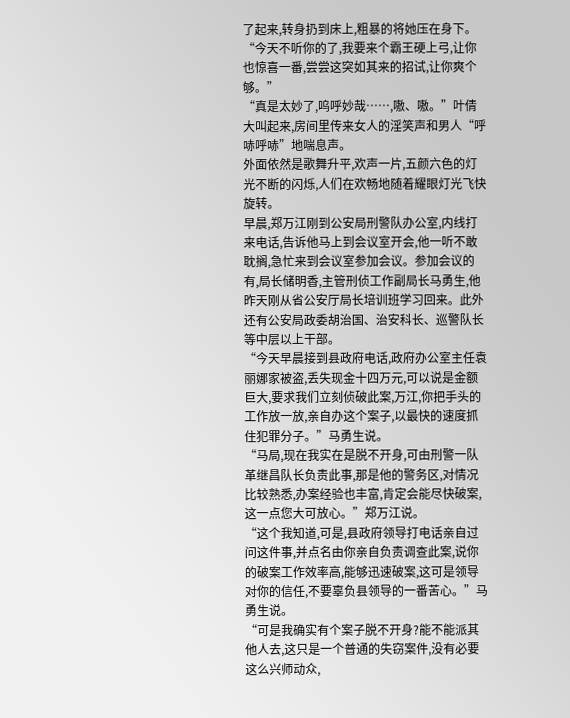了起来,转身扔到床上,粗暴的将她压在身下。
“今天不听你的了,我要来个霸王硬上弓,让你也惊喜一番,尝尝这突如其来的招试,让你爽个够。”
“真是太妙了,呜呼妙哉……,嗷、嗷。”叶倩大叫起来,房间里传来女人的淫笑声和男人“呼哧呼哧”地喘息声。
外面依然是歌舞升平,欢声一片,五颜六色的灯光不断的闪烁,人们在欢畅地随着耀眼灯光飞快旋转。
早晨,郑万江刚到公安局刑警队办公室,内线打来电话,告诉他马上到会议室开会,他一听不敢耽搁,急忙来到会议室参加会议。参加会议的有,局长储明香,主管刑侦工作副局长马勇生,他昨天刚从省公安厅局长培训班学习回来。此外还有公安局政委胡治国、治安科长、巡警队长等中层以上干部。
“今天早晨接到县政府电话,政府办公室主任袁丽娜家被盗,丢失现金十四万元,可以说是金额巨大,要求我们立刻侦破此案,万江,你把手头的工作放一放,亲自办这个案子,以最快的速度抓住犯罪分子。”马勇生说。
“马局,现在我实在是脱不开身,可由刑警一队革继昌队长负责此事,那是他的警务区,对情况比较熟悉,办案经验也丰富,肯定会能尽快破案,这一点您大可放心。”郑万江说。
“这个我知道,可是,县政府领导打电话亲自过问这件事,并点名由你亲自负责调查此案,说你的破案工作效率高,能够迅速破案,这可是领导对你的信任,不要辜负县领导的一番苦心。”马勇生说。
“可是我确实有个案子脱不开身?能不能派其他人去,这只是一个普通的失窃案件,没有必要这么兴师动众,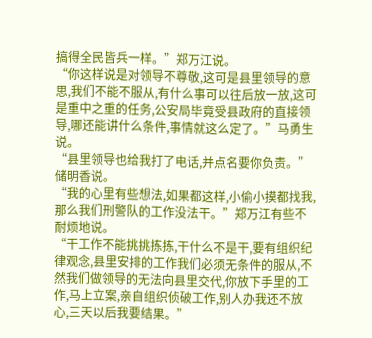搞得全民皆兵一样。”郑万江说。
“你这样说是对领导不尊敬,这可是县里领导的意思,我们不能不服从,有什么事可以往后放一放,这可是重中之重的任务,公安局毕竟受县政府的直接领导,哪还能讲什么条件,事情就这么定了。”马勇生说。
“县里领导也给我打了电话,并点名要你负责。”储明香说。
“我的心里有些想法,如果都这样,小偷小摸都找我,那么我们刑警队的工作没法干。”郑万江有些不耐烦地说。
“干工作不能挑挑拣拣,干什么不是干,要有组织纪律观念,县里安排的工作我们必须无条件的服从,不然我们做领导的无法向县里交代,你放下手里的工作,马上立案,亲自组织侦破工作,别人办我还不放心,三天以后我要结果。”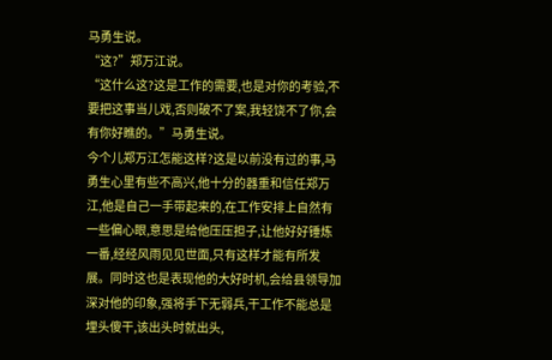马勇生说。
“这?”郑万江说。
“这什么这?这是工作的需要,也是对你的考验,不要把这事当儿戏,否则破不了案,我轻饶不了你,会有你好瞧的。”马勇生说。
今个儿郑万江怎能这样?这是以前没有过的事,马勇生心里有些不高兴,他十分的器重和信任郑万江,他是自己一手带起来的,在工作安排上自然有一些偏心眼,意思是给他压压担子,让他好好锤炼一番,经经风雨见见世面,只有这样才能有所发展。同时这也是表现他的大好时机,会给县领导加深对他的印象,强将手下无弱兵,干工作不能总是埋头傻干,该出头时就出头,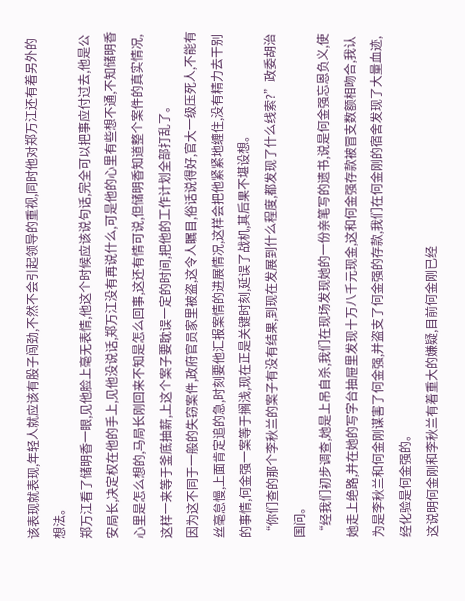该表现就表现,年轻人就应该有股子闯劲,不然不会引起领导的重视,同时他对郑万江还有着另外的想法。
郑万江看了储明香一眼,见他脸上毫无表情,他这个时候应该说句话,完全可以把事应付过去,他是公安局长,决定权在他的手上,见他没说话,郑万江没有再说什么,可是他的心里有些想不通,不知储明香心里是怎么想的,马局长刚回来不知是怎么回事,这还有情可说,但储明香知道整个案件的真实情况,这样一来等于釜底抽薪,上这个案子要耽误一定的时间,把他的工作计划全部打乱了。
因为这不同于一般的失窃案件,政府官员家里被盗,这令人瞩目,俗话说得好,官大一级压死人,不能有丝毫怠慢,上面肯定追的急,时刻要他汇报案情的进展情况,这样会把他紧紧地缠住,没有精力去干别的事情,何金强一案等于搁浅,现在正是关键时刻,延误了战机,其后果不堪设想。
“你们查的那个李秋兰的案子有没有结果,到现在发展到什么程度,都发现了什么线索?”政委胡治国问。
“经我们初步调查,她是上吊自杀,我们在现场发现她的一份亲笔写的遗书,说是何金强忘恩负义,使她走上绝路,并在她的写字台抽屉里发现十万八千元现金,这和何金强存款被冒支数额相吻合,我认为是李秋兰和何金刚谋害了何金强,并盗支了何金强的存款,我们在何金刚的宿舍发现了大量血迹,经化验是何金强的。
这说明何金刚和李秋兰有着重大的嫌疑,目前何金刚已经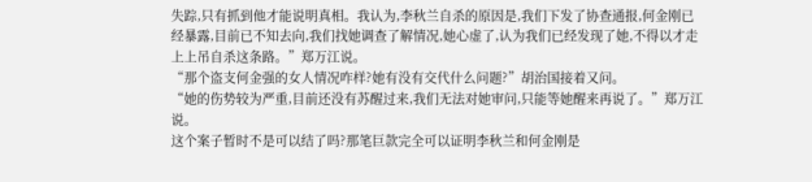失踪,只有抓到他才能说明真相。我认为,李秋兰自杀的原因是,我们下发了协查通报,何金刚已经暴露,目前已不知去向,我们找她调查了解情况,她心虚了,认为我们已经发现了她,不得以才走上上吊自杀这条路。”郑万江说。
“那个盗支何金强的女人情况咋样?她有没有交代什么问题?”胡治国接着又问。
“她的伤势较为严重,目前还没有苏醒过来,我们无法对她审问,只能等她醒来再说了。”郑万江说。
这个案子暂时不是可以结了吗?那笔巨款完全可以证明李秋兰和何金刚是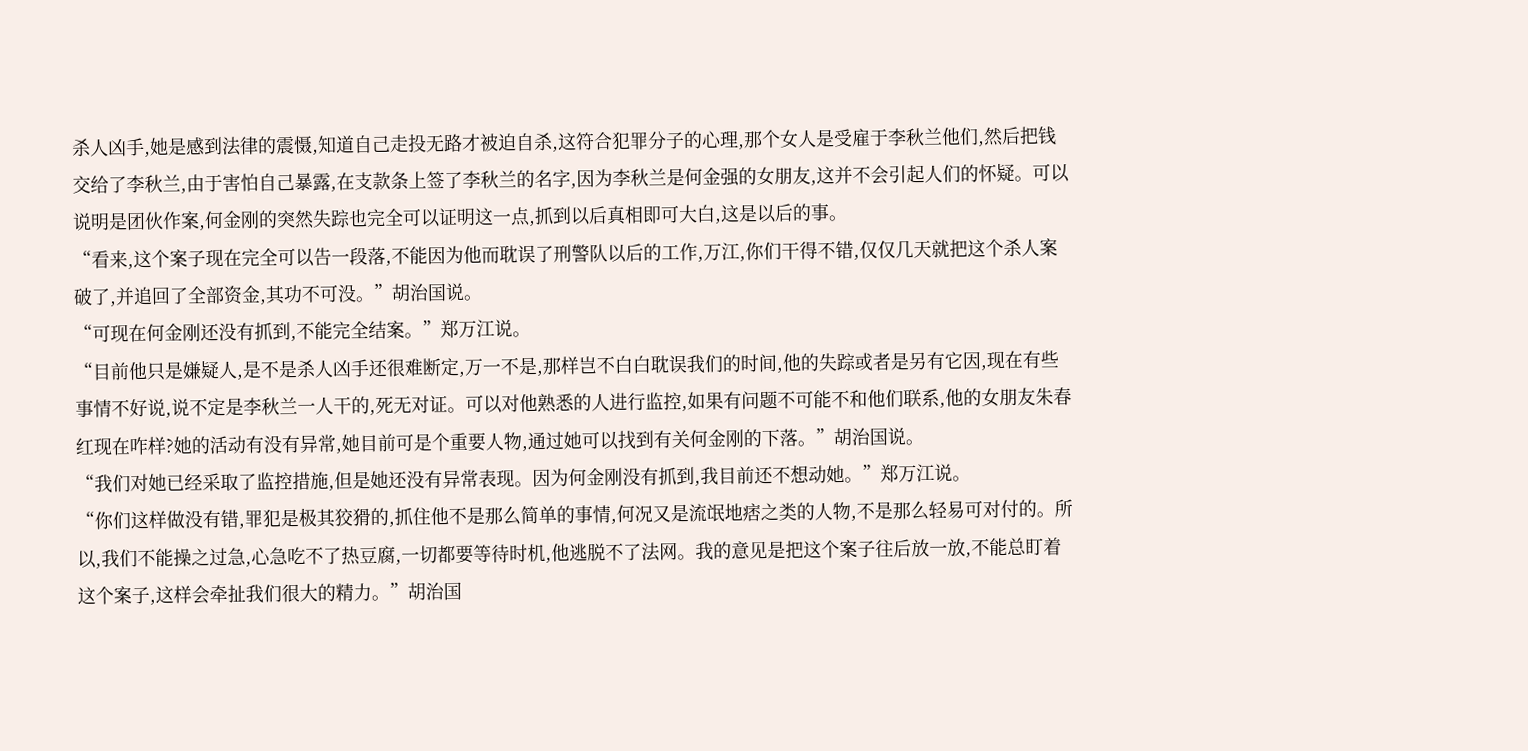杀人凶手,她是感到法律的震慑,知道自己走投无路才被迫自杀,这符合犯罪分子的心理,那个女人是受雇于李秋兰他们,然后把钱交给了李秋兰,由于害怕自己暴露,在支款条上签了李秋兰的名字,因为李秋兰是何金强的女朋友,这并不会引起人们的怀疑。可以说明是团伙作案,何金刚的突然失踪也完全可以证明这一点,抓到以后真相即可大白,这是以后的事。
“看来,这个案子现在完全可以告一段落,不能因为他而耽误了刑警队以后的工作,万江,你们干得不错,仅仅几天就把这个杀人案破了,并追回了全部资金,其功不可没。”胡治国说。
“可现在何金刚还没有抓到,不能完全结案。”郑万江说。
“目前他只是嫌疑人,是不是杀人凶手还很难断定,万一不是,那样岂不白白耽误我们的时间,他的失踪或者是另有它因,现在有些事情不好说,说不定是李秋兰一人干的,死无对证。可以对他熟悉的人进行监控,如果有问题不可能不和他们联系,他的女朋友朱春红现在咋样?她的活动有没有异常,她目前可是个重要人物,通过她可以找到有关何金刚的下落。”胡治国说。
“我们对她已经采取了监控措施,但是她还没有异常表现。因为何金刚没有抓到,我目前还不想动她。”郑万江说。
“你们这样做没有错,罪犯是极其狡猾的,抓住他不是那么简单的事情,何况又是流氓地痞之类的人物,不是那么轻易可对付的。所以,我们不能操之过急,心急吃不了热豆腐,一切都要等待时机,他逃脱不了法网。我的意见是把这个案子往后放一放,不能总盯着这个案子,这样会牵扯我们很大的精力。”胡治国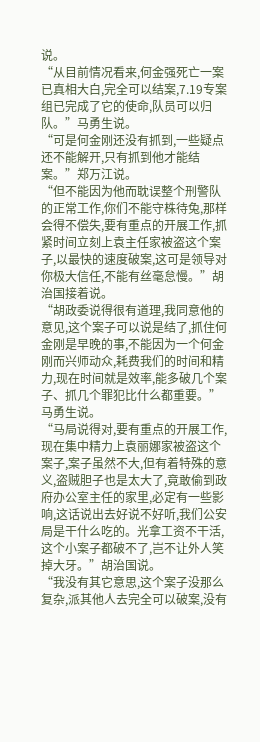说。
“从目前情况看来,何金强死亡一案已真相大白,完全可以结案,7.19专案组已完成了它的使命,队员可以归队。”马勇生说。
“可是何金刚还没有抓到,一些疑点还不能解开,只有抓到他才能结案。”郑万江说。
“但不能因为他而耽误整个刑警队的正常工作,你们不能守株待兔,那样会得不偿失,要有重点的开展工作,抓紧时间立刻上袁主任家被盗这个案子,以最快的速度破案,这可是领导对你极大信任,不能有丝毫怠慢。”胡治国接着说。
“胡政委说得很有道理,我同意他的意见,这个案子可以说是结了,抓住何金刚是早晚的事,不能因为一个何金刚而兴师动众,耗费我们的时间和精力,现在时间就是效率,能多破几个案子、抓几个罪犯比什么都重要。”马勇生说。
“马局说得对,要有重点的开展工作,现在集中精力上袁丽娜家被盗这个案子,案子虽然不大,但有着特殊的意义,盗贼胆子也是太大了,竟敢偷到政府办公室主任的家里,必定有一些影响,这话说出去好说不好听,我们公安局是干什么吃的。光拿工资不干活,这个小案子都破不了,岂不让外人笑掉大牙。”胡治国说。
“我没有其它意思,这个案子没那么复杂,派其他人去完全可以破案,没有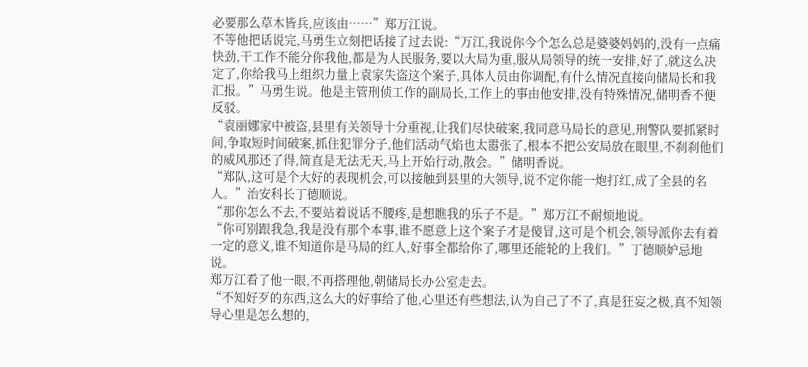必要那么草木皆兵,应该由……”郑万江说。
不等他把话说完,马勇生立刻把话接了过去说:“万江,我说你今个怎么总是婆婆妈妈的,没有一点痛快劲,干工作不能分你我他,都是为人民服务,要以大局为重,服从局领导的统一安排,好了,就这么决定了,你给我马上组织力量上袁家失盗这个案子,具体人员由你调配,有什么情况直接向储局长和我汇报。”马勇生说。他是主管刑侦工作的副局长,工作上的事由他安排,没有特殊情况,储明香不便反驳。
“袁丽娜家中被盗,县里有关领导十分重视,让我们尽快破案,我同意马局长的意见,刑警队要抓紧时间,争取短时间破案,抓住犯罪分子,他们活动气焰也太嚣张了,根本不把公安局放在眼里,不刹刹他们的威风那还了得,简直是无法无天,马上开始行动,散会。”储明香说。
“郑队,这可是个大好的表现机会,可以接触到县里的大领导,说不定你能一炮打红,成了全县的名人。”治安科长丁德顺说。
“那你怎么不去,不要站着说话不腰疼,是想瞧我的乐子不是。”郑万江不耐烦地说。
“你可别跟我急,我是没有那个本事,谁不愿意上这个案子才是傻冒,这可是个机会,领导派你去有着一定的意义,谁不知道你是马局的红人,好事全都给你了,哪里还能轮的上我们。”丁德顺妒忌地说。
郑万江看了他一眼,不再搭理他,朝储局长办公室走去。
“不知好歹的东西,这么大的好事给了他,心里还有些想法,认为自己了不了,真是狂妄之极,真不知领导心里是怎么想的,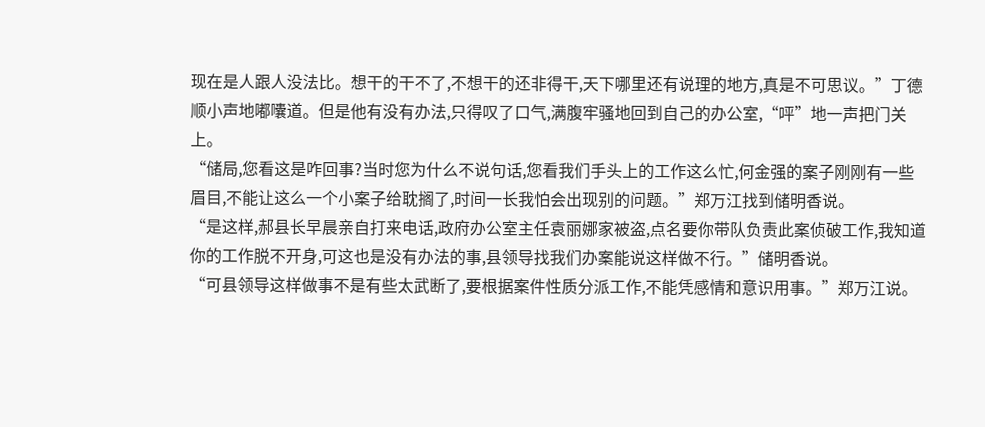现在是人跟人没法比。想干的干不了,不想干的还非得干,天下哪里还有说理的地方,真是不可思议。”丁德顺小声地嘟囔道。但是他有没有办法,只得叹了口气,满腹牢骚地回到自己的办公室,“呯”地一声把门关上。
“储局,您看这是咋回事?当时您为什么不说句话,您看我们手头上的工作这么忙,何金强的案子刚刚有一些眉目,不能让这么一个小案子给耽搁了,时间一长我怕会出现别的问题。”郑万江找到储明香说。
“是这样,郝县长早晨亲自打来电话,政府办公室主任袁丽娜家被盗,点名要你带队负责此案侦破工作,我知道你的工作脱不开身,可这也是没有办法的事,县领导找我们办案能说这样做不行。”储明香说。
“可县领导这样做事不是有些太武断了,要根据案件性质分派工作,不能凭感情和意识用事。”郑万江说。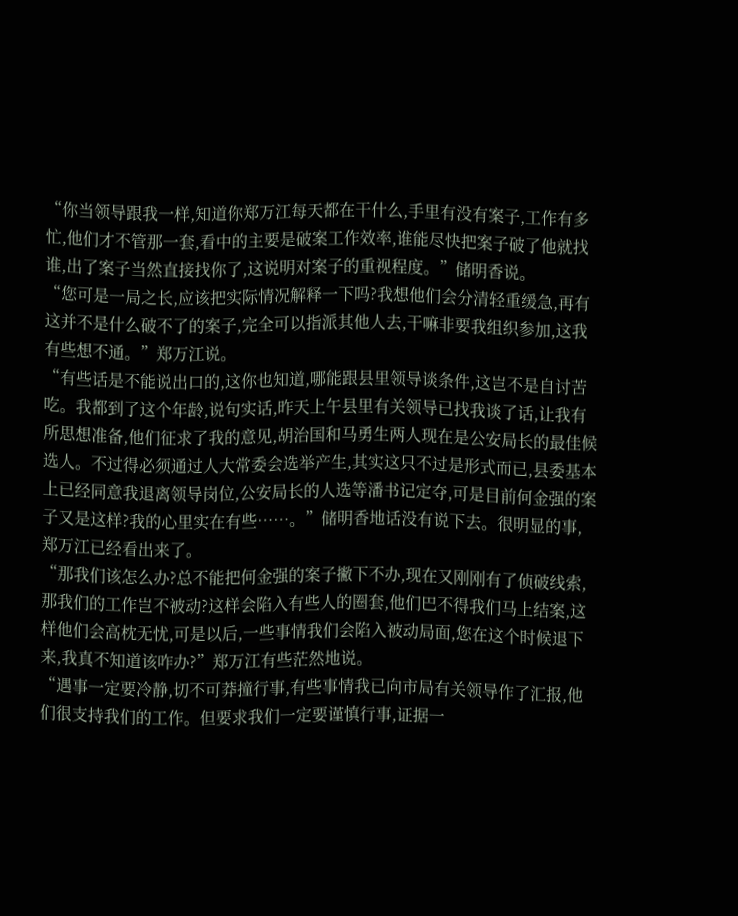“你当领导跟我一样,知道你郑万江每天都在干什么,手里有没有案子,工作有多忙,他们才不管那一套,看中的主要是破案工作效率,谁能尽快把案子破了他就找谁,出了案子当然直接找你了,这说明对案子的重视程度。”储明香说。
“您可是一局之长,应该把实际情况解释一下吗?我想他们会分清轻重缓急,再有这并不是什么破不了的案子,完全可以指派其他人去,干嘛非要我组织参加,这我有些想不通。”郑万江说。
“有些话是不能说出口的,这你也知道,哪能跟县里领导谈条件,这岂不是自讨苦吃。我都到了这个年龄,说句实话,昨天上午县里有关领导已找我谈了话,让我有所思想准备,他们征求了我的意见,胡治国和马勇生两人现在是公安局长的最佳候选人。不过得必须通过人大常委会选举产生,其实这只不过是形式而已,县委基本上已经同意我退离领导岗位,公安局长的人选等潘书记定夺,可是目前何金强的案子又是这样?我的心里实在有些……。”储明香地话没有说下去。很明显的事,郑万江已经看出来了。
“那我们该怎么办?总不能把何金强的案子撇下不办,现在又刚刚有了侦破线索,那我们的工作岂不被动?这样会陷入有些人的圈套,他们巴不得我们马上结案,这样他们会高枕无忧,可是以后,一些事情我们会陷入被动局面,您在这个时候退下来,我真不知道该咋办?”郑万江有些茫然地说。
“遇事一定要冷静,切不可莽撞行事,有些事情我已向市局有关领导作了汇报,他们很支持我们的工作。但要求我们一定要谨慎行事,证据一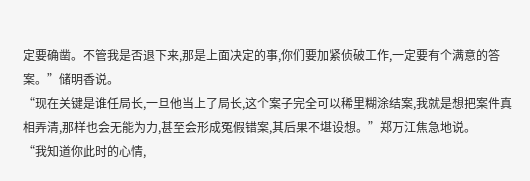定要确凿。不管我是否退下来,那是上面决定的事,你们要加紧侦破工作,一定要有个满意的答案。”储明香说。
“现在关键是谁任局长,一旦他当上了局长,这个案子完全可以稀里糊涂结案,我就是想把案件真相弄清,那样也会无能为力,甚至会形成冤假错案,其后果不堪设想。”郑万江焦急地说。
“我知道你此时的心情,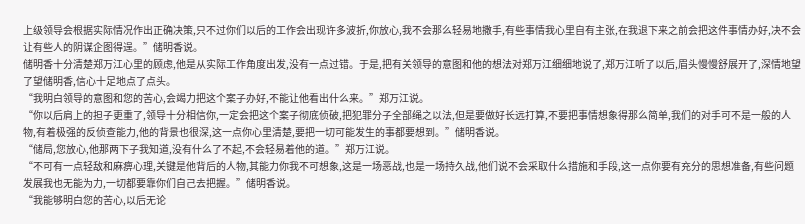上级领导会根据实际情况作出正确决策,只不过你们以后的工作会出现许多波折,你放心,我不会那么轻易地撒手,有些事情我心里自有主张,在我退下来之前会把这件事情办好,决不会让有些人的阴谋企图得逞。”储明香说。
储明香十分清楚郑万江心里的顾虑,他是从实际工作角度出发,没有一点过错。于是,把有关领导的意图和他的想法对郑万江细细地说了,郑万江听了以后,眉头慢慢舒展开了,深情地望了望储明香,信心十足地点了点头。
“我明白领导的意图和您的苦心,会竭力把这个案子办好,不能让他看出什么来。”郑万江说。
“你以后肩上的担子更重了,领导十分相信你,一定会把这个案子彻底侦破,把犯罪分子全部绳之以法,但是要做好长远打算,不要把事情想象得那么简单,我们的对手可不是一般的人物,有着极强的反侦查能力,他的背景也很深,这一点你心里清楚,要把一切可能发生的事都要想到。”储明香说。
“储局,您放心,他那两下子我知道,没有什么了不起,不会轻易着他的道。”郑万江说。
“不可有一点轻敌和麻痹心理,关键是他背后的人物,其能力你我不可想象,这是一场恶战,也是一场持久战,他们说不会采取什么措施和手段,这一点你要有充分的思想准备,有些问题发展我也无能为力,一切都要靠你们自己去把握。”储明香说。
“我能够明白您的苦心,以后无论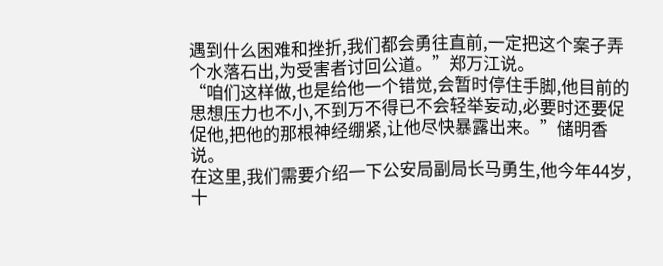遇到什么困难和挫折,我们都会勇往直前,一定把这个案子弄个水落石出,为受害者讨回公道。”郑万江说。
“咱们这样做,也是给他一个错觉,会暂时停住手脚,他目前的思想压力也不小,不到万不得已不会轻举妄动,必要时还要促促他,把他的那根神经绷紧,让他尽快暴露出来。”储明香说。
在这里,我们需要介绍一下公安局副局长马勇生,他今年44岁,十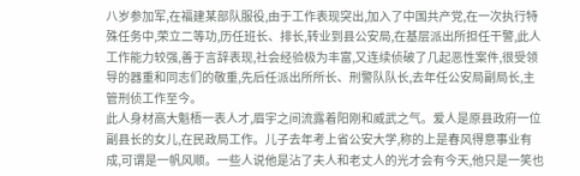八岁参加军,在福建某部队服役,由于工作表现突出,加入了中国共产党,在一次执行特殊任务中,荣立二等功,历任班长、排长,转业到县公安局,在基层派出所担任干警,此人工作能力较强,善于言辞表现,社会经验极为丰富,又连续侦破了几起恶性案件,很受领导的器重和同志们的敬重,先后任派出所所长、刑警队队长,去年任公安局副局长,主管刑侦工作至今。
此人身材高大魁梧一表人才,眉宇之间流露着阳刚和威武之气。爱人是原县政府一位副县长的女儿,在民政局工作。儿子去年考上省公安大学,称的上是春风得意事业有成,可谓是一帆风顺。一些人说他是沾了夫人和老丈人的光才会有今天,他只是一笑也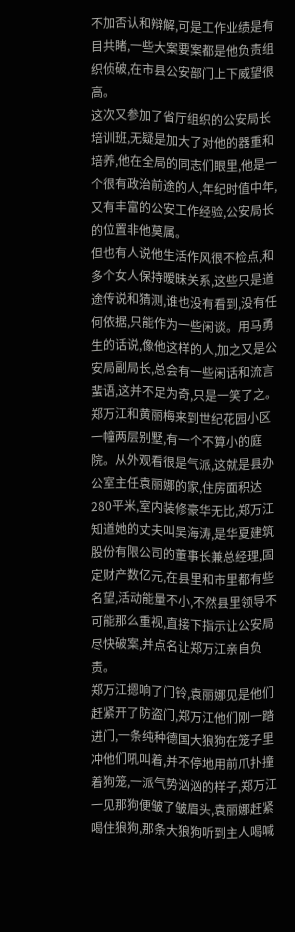不加否认和辩解,可是工作业绩是有目共睹,一些大案要案都是他负责组织侦破,在市县公安部门上下威望很高。
这次又参加了省厅组织的公安局长培训班,无疑是加大了对他的器重和培养,他在全局的同志们眼里,他是一个很有政治前途的人,年纪时值中年,又有丰富的公安工作经验,公安局长的位置非他莫属。
但也有人说他生活作风很不检点,和多个女人保持暧昧关系,这些只是道途传说和猜测,谁也没有看到,没有任何依据,只能作为一些闲谈。用马勇生的话说,像他这样的人,加之又是公安局副局长,总会有一些闲话和流言蜚语,这并不足为奇,只是一笑了之。
郑万江和黄丽梅来到世纪花园小区一幢两层别墅,有一个不算小的庭院。从外观看很是气派,这就是县办公室主任袁丽娜的家,住房面积达280平米,室内装修豪华无比,郑万江知道她的丈夫叫吴海涛,是华夏建筑股份有限公司的董事长兼总经理,固定财产数亿元,在县里和市里都有些名望,活动能量不小,不然县里领导不可能那么重视,直接下指示让公安局尽快破案,并点名让郑万江亲自负责。
郑万江摁响了门铃,袁丽娜见是他们赶紧开了防盗门,郑万江他们刚一踏进门,一条纯种德国大狼狗在笼子里冲他们吼叫着,并不停地用前爪扑撞着狗笼,一派气势汹汹的样子,郑万江一见那狗便皱了皱眉头,袁丽娜赶紧喝住狼狗,那条大狼狗听到主人喝喊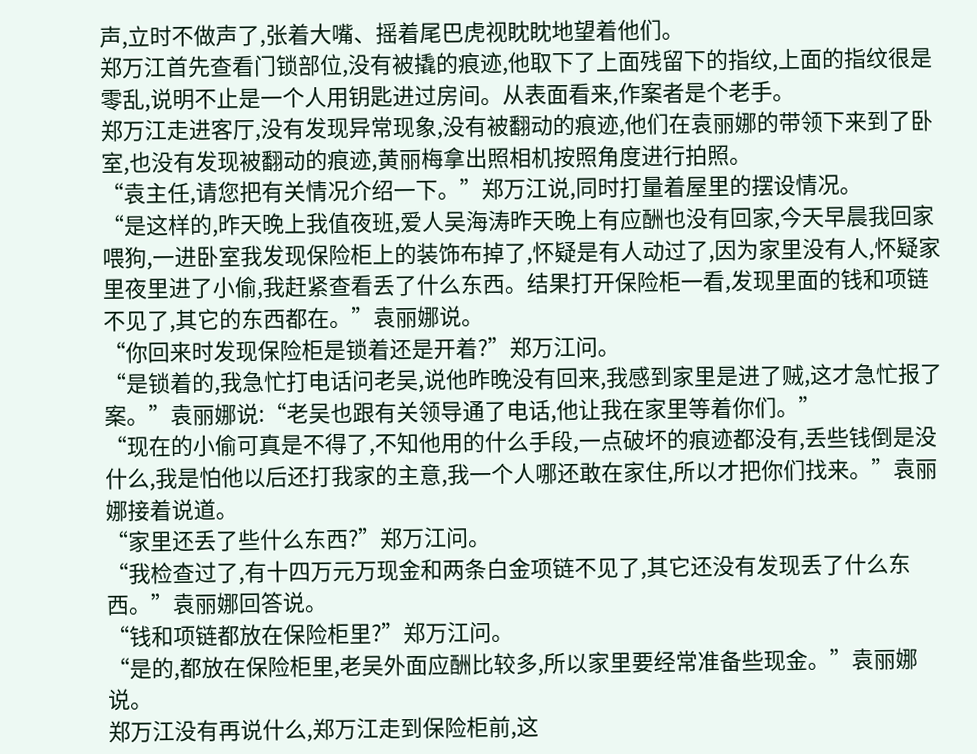声,立时不做声了,张着大嘴、摇着尾巴虎视眈眈地望着他们。
郑万江首先查看门锁部位,没有被撬的痕迹,他取下了上面残留下的指纹,上面的指纹很是零乱,说明不止是一个人用钥匙进过房间。从表面看来,作案者是个老手。
郑万江走进客厅,没有发现异常现象,没有被翻动的痕迹,他们在袁丽娜的带领下来到了卧室,也没有发现被翻动的痕迹,黄丽梅拿出照相机按照角度进行拍照。
“袁主任,请您把有关情况介绍一下。”郑万江说,同时打量着屋里的摆设情况。
“是这样的,昨天晚上我值夜班,爱人吴海涛昨天晚上有应酬也没有回家,今天早晨我回家喂狗,一进卧室我发现保险柜上的装饰布掉了,怀疑是有人动过了,因为家里没有人,怀疑家里夜里进了小偷,我赶紧查看丢了什么东西。结果打开保险柜一看,发现里面的钱和项链不见了,其它的东西都在。”袁丽娜说。
“你回来时发现保险柜是锁着还是开着?”郑万江问。
“是锁着的,我急忙打电话问老吴,说他昨晚没有回来,我感到家里是进了贼,这才急忙报了案。”袁丽娜说:“老吴也跟有关领导通了电话,他让我在家里等着你们。”
“现在的小偷可真是不得了,不知他用的什么手段,一点破坏的痕迹都没有,丢些钱倒是没什么,我是怕他以后还打我家的主意,我一个人哪还敢在家住,所以才把你们找来。”袁丽娜接着说道。
“家里还丢了些什么东西?”郑万江问。
“我检查过了,有十四万元万现金和两条白金项链不见了,其它还没有发现丢了什么东西。”袁丽娜回答说。
“钱和项链都放在保险柜里?”郑万江问。
“是的,都放在保险柜里,老吴外面应酬比较多,所以家里要经常准备些现金。”袁丽娜说。
郑万江没有再说什么,郑万江走到保险柜前,这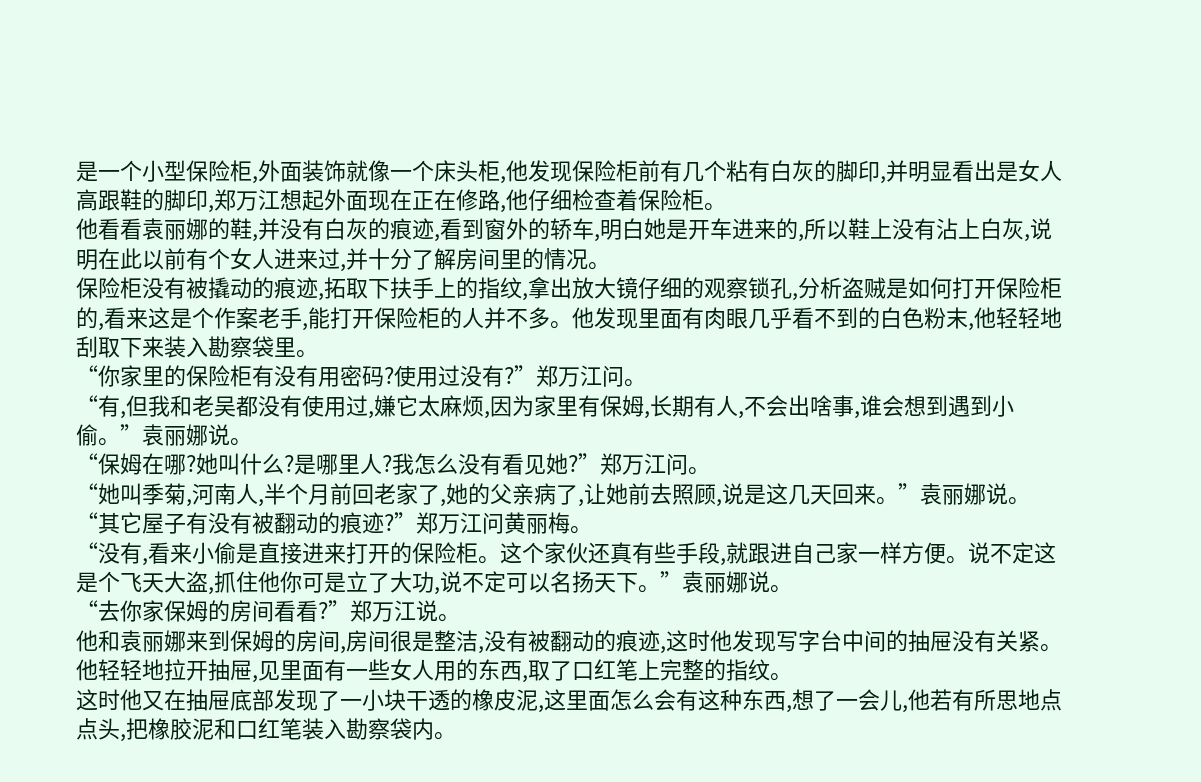是一个小型保险柜,外面装饰就像一个床头柜,他发现保险柜前有几个粘有白灰的脚印,并明显看出是女人高跟鞋的脚印,郑万江想起外面现在正在修路,他仔细检查着保险柜。
他看看袁丽娜的鞋,并没有白灰的痕迹,看到窗外的轿车,明白她是开车进来的,所以鞋上没有沾上白灰,说明在此以前有个女人进来过,并十分了解房间里的情况。
保险柜没有被撬动的痕迹,拓取下扶手上的指纹,拿出放大镜仔细的观察锁孔,分析盗贼是如何打开保险柜的,看来这是个作案老手,能打开保险柜的人并不多。他发现里面有肉眼几乎看不到的白色粉末,他轻轻地刮取下来装入勘察袋里。
“你家里的保险柜有没有用密码?使用过没有?”郑万江问。
“有,但我和老吴都没有使用过,嫌它太麻烦,因为家里有保姆,长期有人,不会出啥事,谁会想到遇到小偷。”袁丽娜说。
“保姆在哪?她叫什么?是哪里人?我怎么没有看见她?”郑万江问。
“她叫季菊,河南人,半个月前回老家了,她的父亲病了,让她前去照顾,说是这几天回来。”袁丽娜说。
“其它屋子有没有被翻动的痕迹?”郑万江问黄丽梅。
“没有,看来小偷是直接进来打开的保险柜。这个家伙还真有些手段,就跟进自己家一样方便。说不定这是个飞天大盗,抓住他你可是立了大功,说不定可以名扬天下。”袁丽娜说。
“去你家保姆的房间看看?”郑万江说。
他和袁丽娜来到保姆的房间,房间很是整洁,没有被翻动的痕迹,这时他发现写字台中间的抽屉没有关紧。他轻轻地拉开抽屉,见里面有一些女人用的东西,取了口红笔上完整的指纹。
这时他又在抽屉底部发现了一小块干透的橡皮泥,这里面怎么会有这种东西,想了一会儿,他若有所思地点点头,把橡胶泥和口红笔装入勘察袋内。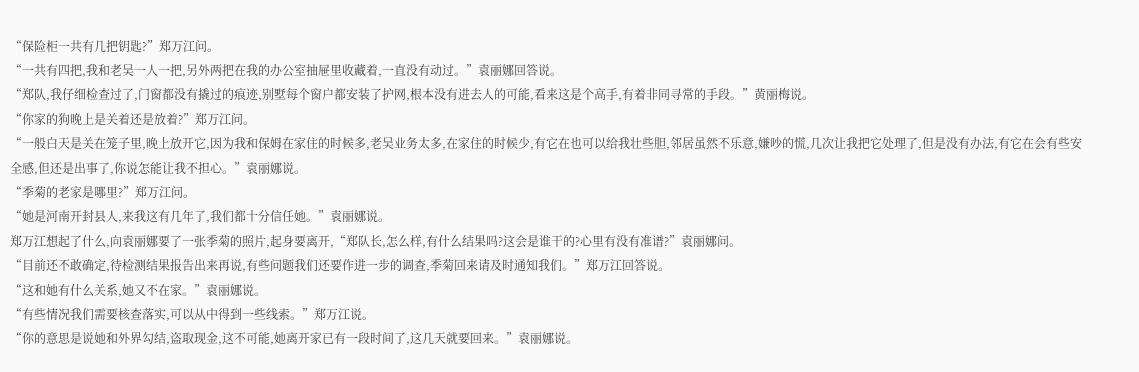“保险柜一共有几把钥匙?”郑万江问。
“一共有四把,我和老吴一人一把,另外两把在我的办公室抽屉里收藏着,一直没有动过。”袁丽娜回答说。
“郑队,我仔细检查过了,门窗都没有撬过的痕迹,别墅每个窗户都安装了护网,根本没有进去人的可能,看来这是个高手,有着非同寻常的手段。”黄丽梅说。
“你家的狗晚上是关着还是放着?”郑万江问。
“一般白天是关在笼子里,晚上放开它,因为我和保姆在家住的时候多,老吴业务太多,在家住的时候少,有它在也可以给我壮些胆,邻居虽然不乐意,嫌吵的慌,几次让我把它处理了,但是没有办法,有它在会有些安全感,但还是出事了,你说怎能让我不担心。”袁丽娜说。
“季菊的老家是哪里?”郑万江问。
“她是河南开封县人,来我这有几年了,我们都十分信任她。”袁丽娜说。
郑万江想起了什么,向袁丽娜要了一张季菊的照片,起身要离开,“郑队长,怎么样,有什么结果吗?这会是谁干的?心里有没有准谱?”袁丽娜问。
“目前还不敢确定,待检测结果报告出来再说,有些问题我们还要作进一步的调查,季菊回来请及时通知我们。”郑万江回答说。
“这和她有什么关系,她又不在家。”袁丽娜说。
“有些情况我们需要核查落实,可以从中得到一些线索。”郑万江说。
“你的意思是说她和外界勾结,盗取现金,这不可能,她离开家已有一段时间了,这几天就要回来。”袁丽娜说。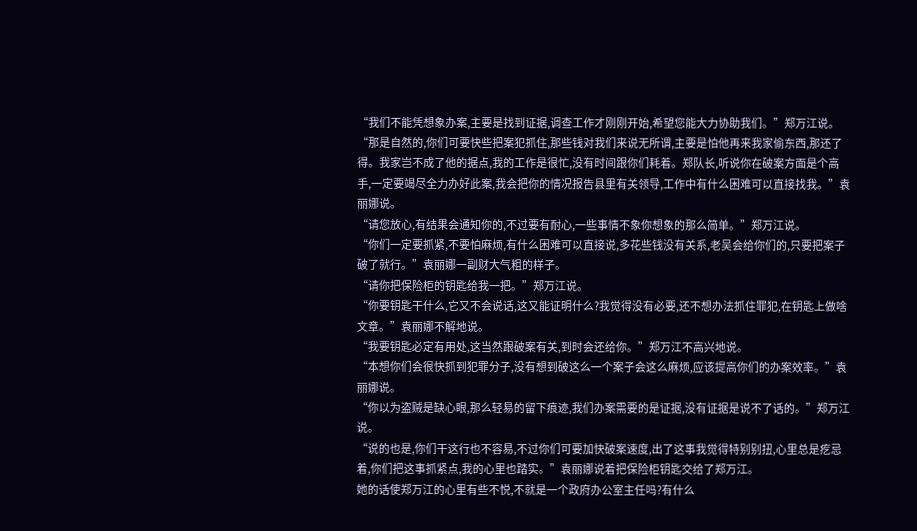“我们不能凭想象办案,主要是找到证据,调查工作才刚刚开始,希望您能大力协助我们。”郑万江说。
“那是自然的,你们可要快些把案犯抓住,那些钱对我们来说无所谓,主要是怕他再来我家偷东西,那还了得。我家岂不成了他的据点,我的工作是很忙,没有时间跟你们耗着。郑队长,听说你在破案方面是个高手,一定要竭尽全力办好此案,我会把你的情况报告县里有关领导,工作中有什么困难可以直接找我。”袁丽娜说。
“请您放心,有结果会通知你的,不过要有耐心,一些事情不象你想象的那么简单。”郑万江说。
“你们一定要抓紧,不要怕麻烦,有什么困难可以直接说,多花些钱没有关系,老吴会给你们的,只要把案子破了就行。”袁丽娜一副财大气粗的样子。
“请你把保险柜的钥匙给我一把。”郑万江说。
“你要钥匙干什么,它又不会说话,这又能证明什么?我觉得没有必要,还不想办法抓住罪犯,在钥匙上做啥文章。”袁丽娜不解地说。
“我要钥匙必定有用处,这当然跟破案有关,到时会还给你。”郑万江不高兴地说。
“本想你们会很快抓到犯罪分子,没有想到破这么一个案子会这么麻烦,应该提高你们的办案效率。”袁丽娜说。
“你以为盗贼是缺心眼,那么轻易的留下痕迹,我们办案需要的是证据,没有证据是说不了话的。”郑万江说。
“说的也是,你们干这行也不容易,不过你们可要加快破案速度,出了这事我觉得特别别扭,心里总是疙忌着,你们把这事抓紧点,我的心里也踏实。”袁丽娜说着把保险柜钥匙交给了郑万江。
她的话使郑万江的心里有些不悦,不就是一个政府办公室主任吗?有什么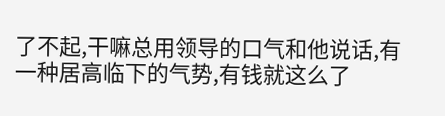了不起,干嘛总用领导的口气和他说话,有一种居高临下的气势,有钱就这么了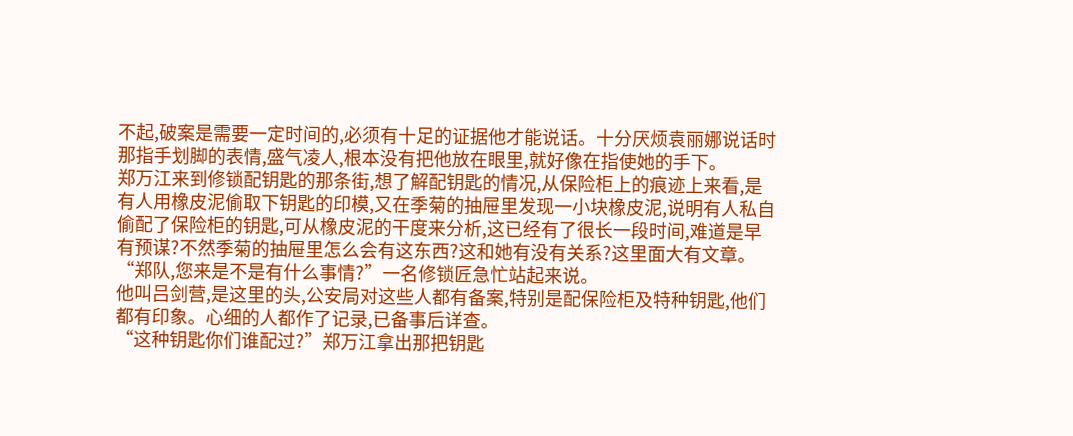不起,破案是需要一定时间的,必须有十足的证据他才能说话。十分厌烦袁丽娜说话时那指手划脚的表情,盛气凌人,根本没有把他放在眼里,就好像在指使她的手下。
郑万江来到修锁配钥匙的那条街,想了解配钥匙的情况,从保险柜上的痕迹上来看,是有人用橡皮泥偷取下钥匙的印模,又在季菊的抽屉里发现一小块橡皮泥,说明有人私自偷配了保险柜的钥匙,可从橡皮泥的干度来分析,这已经有了很长一段时间,难道是早有预谋?不然季菊的抽屉里怎么会有这东西?这和她有没有关系?这里面大有文章。
“郑队,您来是不是有什么事情?”一名修锁匠急忙站起来说。
他叫吕剑营,是这里的头,公安局对这些人都有备案,特别是配保险柜及特种钥匙,他们都有印象。心细的人都作了记录,已备事后详查。
“这种钥匙你们谁配过?”郑万江拿出那把钥匙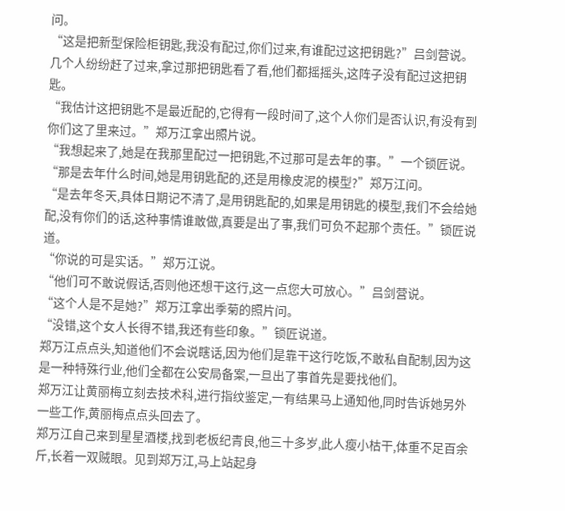问。
“这是把新型保险柜钥匙,我没有配过,你们过来,有谁配过这把钥匙?”吕剑营说。
几个人纷纷赶了过来,拿过那把钥匙看了看,他们都摇摇头,这阵子没有配过这把钥匙。
“我估计这把钥匙不是最近配的,它得有一段时间了,这个人你们是否认识,有没有到你们这了里来过。”郑万江拿出照片说。
“我想起来了,她是在我那里配过一把钥匙,不过那可是去年的事。”一个锁匠说。
“那是去年什么时间,她是用钥匙配的,还是用橡皮泥的模型?”郑万江问。
“是去年冬天,具体日期记不清了,是用钥匙配的,如果是用钥匙的模型,我们不会给她配,没有你们的话,这种事情谁敢做,真要是出了事,我们可负不起那个责任。”锁匠说道。
“你说的可是实话。”郑万江说。
“他们可不敢说假话,否则他还想干这行,这一点您大可放心。”吕剑营说。
“这个人是不是她?”郑万江拿出季菊的照片问。
“没错,这个女人长得不错,我还有些印象。”锁匠说道。
郑万江点点头,知道他们不会说瞎话,因为他们是靠干这行吃饭,不敢私自配制,因为这是一种特殊行业,他们全都在公安局备案,一旦出了事首先是要找他们。
郑万江让黄丽梅立刻去技术科,进行指纹鉴定,一有结果马上通知他,同时告诉她另外一些工作,黄丽梅点点头回去了。
郑万江自己来到星星酒楼,找到老板纪青良,他三十多岁,此人瘦小枯干,体重不足百余斤,长着一双贼眼。见到郑万江,马上站起身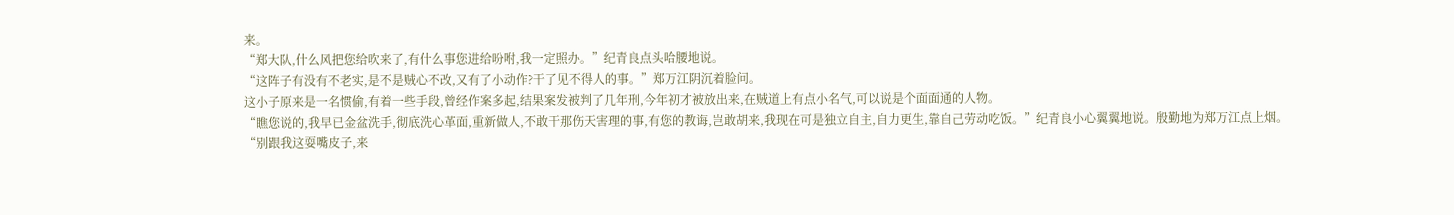来。
“郑大队,什么风把您给吹来了,有什么事您进给吩咐,我一定照办。”纪青良点头哈腰地说。
“这阵子有没有不老实,是不是贼心不改,又有了小动作?干了见不得人的事。”郑万江阴沉着脸问。
这小子原来是一名惯偷,有着一些手段,曾经作案多起,结果案发被判了几年刑,今年初才被放出来,在贼道上有点小名气,可以说是个面面通的人物。
“瞧您说的,我早已金盆洗手,彻底洗心革面,重新做人,不敢干那伤天害理的事,有您的教诲,岂敢胡来,我现在可是独立自主,自力更生,靠自己劳动吃饭。”纪青良小心翼翼地说。殷勤地为郑万江点上烟。
“别跟我这耍嘴皮子,来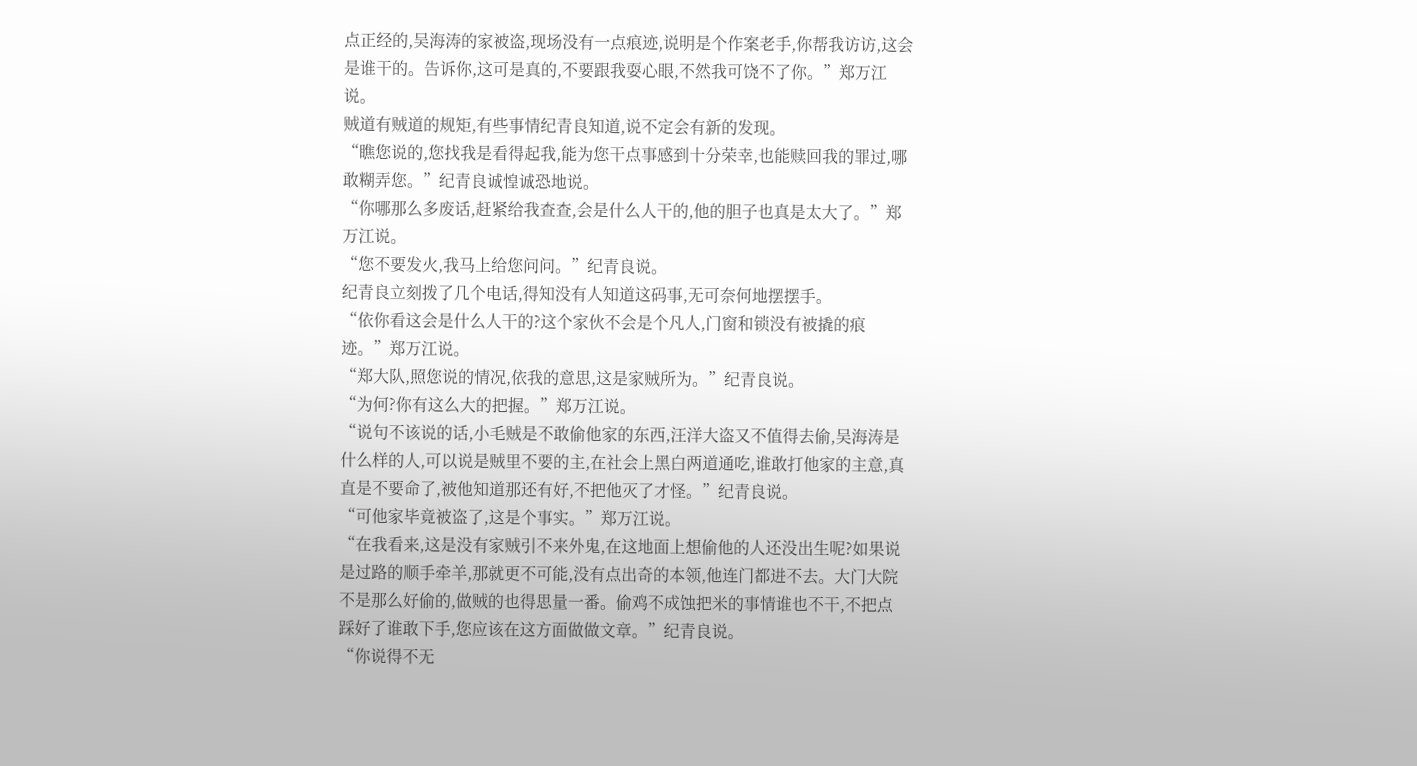点正经的,吴海涛的家被盗,现场没有一点痕迹,说明是个作案老手,你帮我访访,这会是谁干的。告诉你,这可是真的,不要跟我耍心眼,不然我可饶不了你。”郑万江说。
贼道有贼道的规矩,有些事情纪青良知道,说不定会有新的发现。
“瞧您说的,您找我是看得起我,能为您干点事感到十分荣幸,也能赎回我的罪过,哪敢糊弄您。”纪青良诚惶诚恐地说。
“你哪那么多废话,赶紧给我查查,会是什么人干的,他的胆子也真是太大了。”郑万江说。
“您不要发火,我马上给您问问。”纪青良说。
纪青良立刻拨了几个电话,得知没有人知道这码事,无可奈何地摆摆手。
“依你看这会是什么人干的?这个家伙不会是个凡人,门窗和锁没有被撬的痕迹。”郑万江说。
“郑大队,照您说的情况,依我的意思,这是家贼所为。”纪青良说。
“为何?你有这么大的把握。”郑万江说。
“说句不该说的话,小毛贼是不敢偷他家的东西,汪洋大盗又不值得去偷,吴海涛是什么样的人,可以说是贼里不要的主,在社会上黑白两道通吃,谁敢打他家的主意,真直是不要命了,被他知道那还有好,不把他灭了才怪。”纪青良说。
“可他家毕竟被盗了,这是个事实。”郑万江说。
“在我看来,这是没有家贼引不来外鬼,在这地面上想偷他的人还没出生呢?如果说是过路的顺手牵羊,那就更不可能,没有点出奇的本领,他连门都进不去。大门大院不是那么好偷的,做贼的也得思量一番。偷鸡不成蚀把米的事情谁也不干,不把点踩好了谁敢下手,您应该在这方面做做文章。”纪青良说。
“你说得不无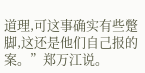道理,可这事确实有些蹩脚,这还是他们自己报的案。”郑万江说。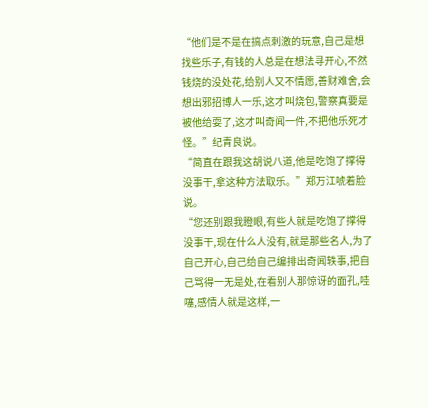“他们是不是在搞点刺激的玩意,自己是想找些乐子,有钱的人总是在想法寻开心,不然钱烧的没处花,给别人又不情愿,善财难舍,会想出邪招博人一乐,这才叫烧包,警察真要是被他给耍了,这才叫奇闻一件,不把他乐死才怪。”纪青良说。
“简直在跟我这胡说八道,他是吃饱了撑得没事干,拿这种方法取乐。”郑万江唬着脸说。
“您还别跟我瞪眼,有些人就是吃饱了撑得没事干,现在什么人没有,就是那些名人,为了自己开心,自己给自己编排出奇闻轶事,把自己骂得一无是处,在看别人那惊讶的面孔,哇噻,感情人就是这样,一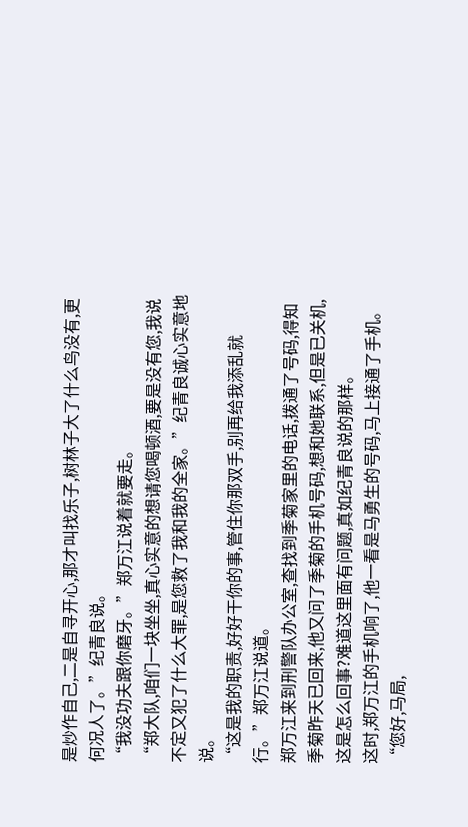是炒作自己,二是自寻开心,那才叫找乐子,树林子大了什么鸟没有,更何况人了。”纪青良说。
“我没功夫跟你磨牙。”郑万江说着就要走。
“郑大队,咱们一块坐坐,真心实意的想请您喝顿酒,要是没有您,我说不定又犯了什么大罪,是您救了我和我的全家。”纪青良诚心实意地说。
“这是我的职责,好好干你的事,管住你那双手,别再给我添乱就行。”郑万江说道。
郑万江来到刑警队办公室,查找到季菊家里的电话,拨通了号码,得知季菊昨天已回来,他又问了季菊的手机号码,想和她联系,但是已关机,这是怎么回事?难道这里面有问题,真如纪青良说的那样。
这时,郑万江的手机响了,他一看是马勇生的号码,马上接通了手机。
“您好,马局,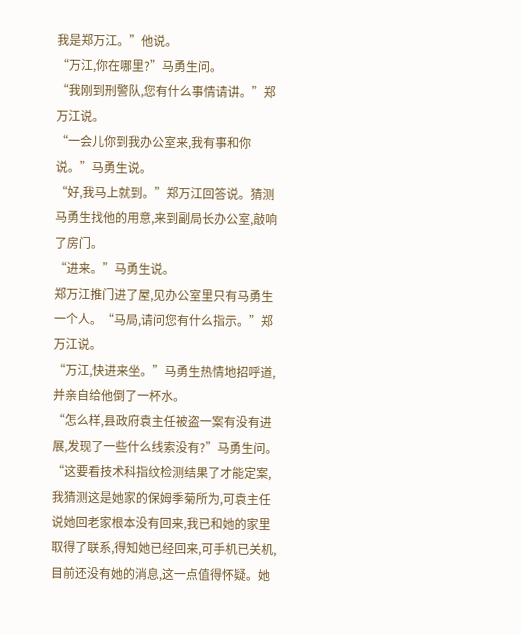我是郑万江。”他说。
“万江,你在哪里?”马勇生问。
“我刚到刑警队,您有什么事情请讲。”郑万江说。
“一会儿你到我办公室来,我有事和你说。”马勇生说。
“好,我马上就到。”郑万江回答说。猜测马勇生找他的用意,来到副局长办公室,敲响了房门。
“进来。”马勇生说。
郑万江推门进了屋,见办公室里只有马勇生一个人。“马局,请问您有什么指示。”郑万江说。
“万江,快进来坐。”马勇生热情地招呼道,并亲自给他倒了一杯水。
“怎么样,县政府袁主任被盗一案有没有进展,发现了一些什么线索没有?”马勇生问。
“这要看技术科指纹检测结果了才能定案,我猜测这是她家的保姆季菊所为,可袁主任说她回老家根本没有回来,我已和她的家里取得了联系,得知她已经回来,可手机已关机,目前还没有她的消息,这一点值得怀疑。她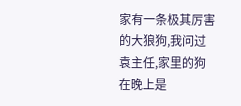家有一条极其厉害的大狼狗,我问过袁主任,家里的狗在晚上是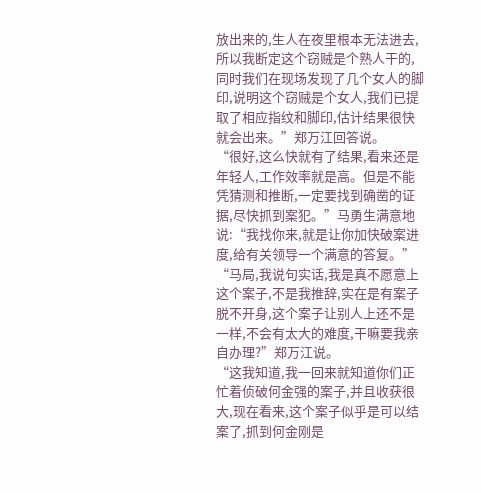放出来的,生人在夜里根本无法进去,所以我断定这个窃贼是个熟人干的,同时我们在现场发现了几个女人的脚印,说明这个窃贼是个女人,我们已提取了相应指纹和脚印,估计结果很快就会出来。”郑万江回答说。
“很好,这么快就有了结果,看来还是年轻人,工作效率就是高。但是不能凭猜测和推断,一定要找到确凿的证据,尽快抓到案犯。”马勇生满意地说:“我找你来,就是让你加快破案进度,给有关领导一个满意的答复。”
“马局,我说句实话,我是真不愿意上这个案子,不是我推辞,实在是有案子脱不开身,这个案子让别人上还不是一样,不会有太大的难度,干嘛要我亲自办理?”郑万江说。
“这我知道,我一回来就知道你们正忙着侦破何金强的案子,并且收获很大,现在看来,这个案子似乎是可以结案了,抓到何金刚是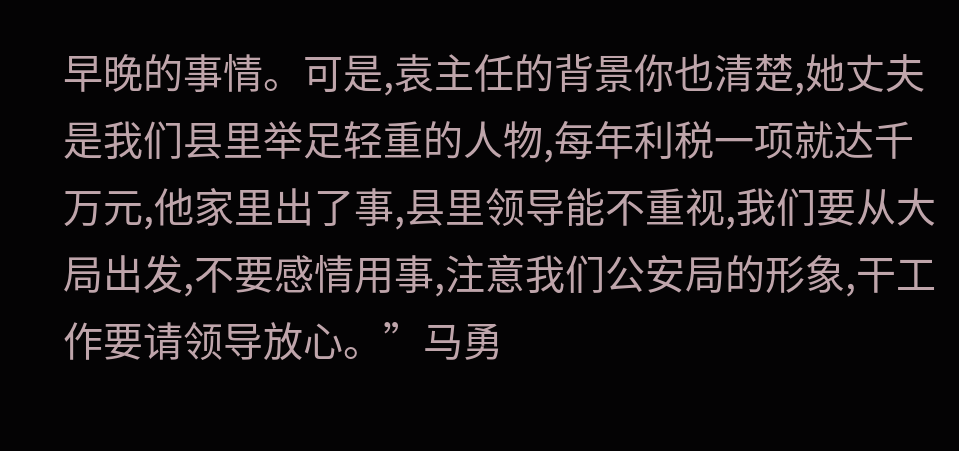早晚的事情。可是,袁主任的背景你也清楚,她丈夫是我们县里举足轻重的人物,每年利税一项就达千万元,他家里出了事,县里领导能不重视,我们要从大局出发,不要感情用事,注意我们公安局的形象,干工作要请领导放心。”马勇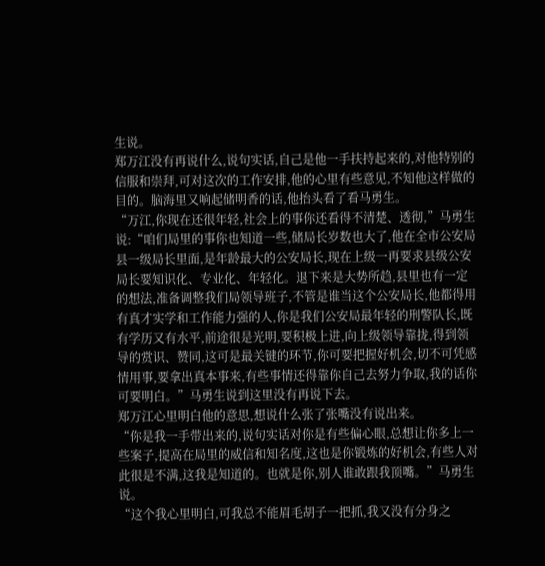生说。
郑万江没有再说什么,说句实话,自己是他一手扶持起来的,对他特别的信服和崇拜,可对这次的工作安排,他的心里有些意见,不知他这样做的目的。脑海里又响起储明香的话,他抬头看了看马勇生。
“万江,你现在还很年轻,社会上的事你还看得不清楚、透彻,”马勇生说:“咱们局里的事你也知道一些,储局长岁数也大了,他在全市公安局县一级局长里面,是年龄最大的公安局长,现在上级一再要求县级公安局长要知识化、专业化、年轻化。退下来是大势所趋,县里也有一定的想法,准备调整我们局领导班子,不管是谁当这个公安局长,他都得用有真才实学和工作能力强的人,你是我们公安局最年轻的刑警队长,既有学历又有水平,前途很是光明,要积极上进,向上级领导靠拢,得到领导的赏识、赞同,这可是最关键的环节,你可要把握好机会,切不可凭感情用事,要拿出真本事来,有些事情还得靠你自己去努力争取,我的话你可要明白。”马勇生说到这里没有再说下去。
郑万江心里明白他的意思,想说什么张了张嘴没有说出来。
“你是我一手带出来的,说句实话对你是有些偏心眼,总想让你多上一些案子,提高在局里的威信和知名度,这也是你锻炼的好机会,有些人对此很是不满,这我是知道的。也就是你,别人谁敢跟我顶嘴。”马勇生说。
“这个我心里明白,可我总不能眉毛胡子一把抓,我又没有分身之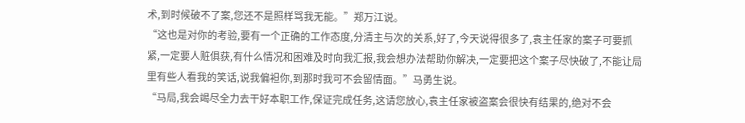术,到时候破不了案,您还不是照样骂我无能。”郑万江说。
“这也是对你的考验,要有一个正确的工作态度,分清主与次的关系,好了,今天说得很多了,袁主任家的案子可要抓紧,一定要人赃俱获,有什么情况和困难及时向我汇报,我会想办法帮助你解决,一定要把这个案子尽快破了,不能让局里有些人看我的笑话,说我偏袒你,到那时我可不会留情面。”马勇生说。
“马局,我会竭尽全力去干好本职工作,保证完成任务,这请您放心,袁主任家被盗案会很快有结果的,绝对不会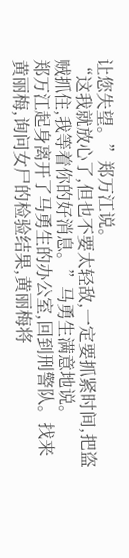让您失望。”郑万江说。
“这我就放心了,但也不要太轻敌,一定要抓紧时间,把盗贼抓住,我等着你的好消息。”马勇生满意地说。
郑万江起身离开了马勇生的办公室,回到刑警队。找来黄丽梅,询问女尸的检验结果,黄丽梅将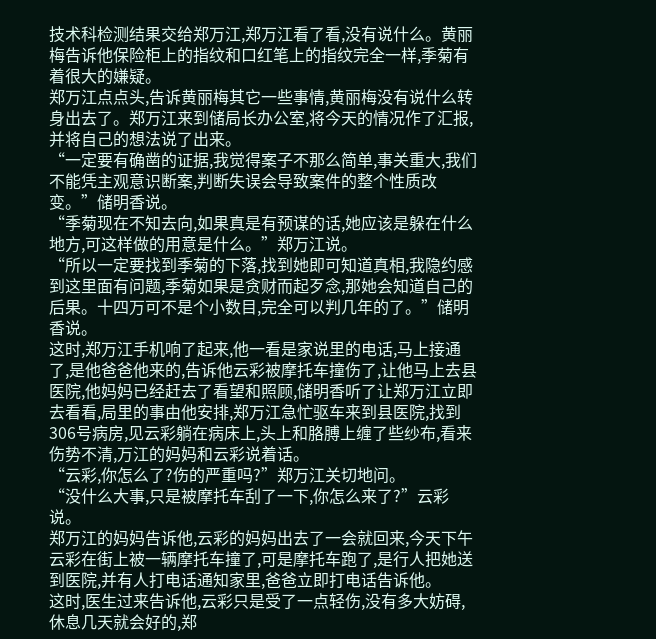技术科检测结果交给郑万江,郑万江看了看,没有说什么。黄丽梅告诉他保险柜上的指纹和口红笔上的指纹完全一样,季菊有着很大的嫌疑。
郑万江点点头,告诉黄丽梅其它一些事情,黄丽梅没有说什么转身出去了。郑万江来到储局长办公室,将今天的情况作了汇报,并将自己的想法说了出来。
“一定要有确凿的证据,我觉得案子不那么简单,事关重大,我们不能凭主观意识断案,判断失误会导致案件的整个性质改变。”储明香说。
“季菊现在不知去向,如果真是有预谋的话,她应该是躲在什么地方,可这样做的用意是什么。”郑万江说。
“所以一定要找到季菊的下落,找到她即可知道真相,我隐约感到这里面有问题,季菊如果是贪财而起歹念,那她会知道自己的后果。十四万可不是个小数目,完全可以判几年的了。”储明香说。
这时,郑万江手机响了起来,他一看是家说里的电话,马上接通了,是他爸爸他来的,告诉他云彩被摩托车撞伤了,让他马上去县医院,他妈妈已经赶去了看望和照顾,储明香听了让郑万江立即去看看,局里的事由他安排,郑万江急忙驱车来到县医院,找到306号病房,见云彩躺在病床上,头上和胳膊上缠了些纱布,看来伤势不清,万江的妈妈和云彩说着话。
“云彩,你怎么了?伤的严重吗?”郑万江关切地问。
“没什么大事,只是被摩托车刮了一下,你怎么来了?”云彩说。
郑万江的妈妈告诉他,云彩的妈妈出去了一会就回来,今天下午云彩在街上被一辆摩托车撞了,可是摩托车跑了,是行人把她送到医院,并有人打电话通知家里,爸爸立即打电话告诉他。
这时,医生过来告诉他,云彩只是受了一点轻伤,没有多大妨碍,休息几天就会好的,郑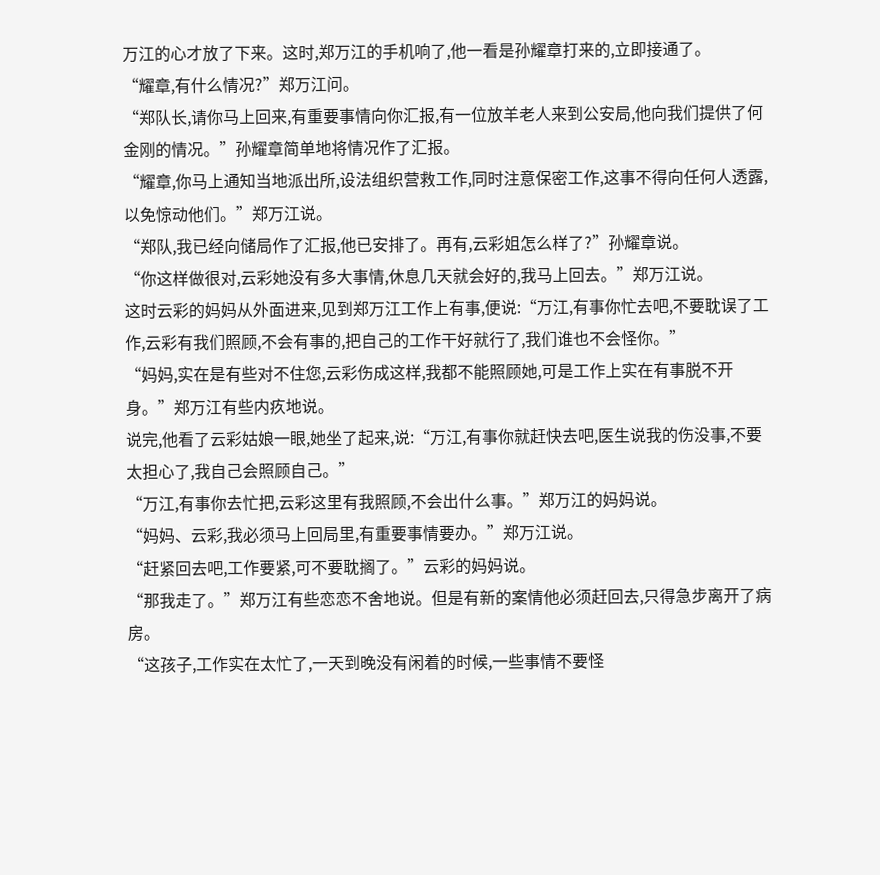万江的心才放了下来。这时,郑万江的手机响了,他一看是孙耀章打来的,立即接通了。
“耀章,有什么情况?”郑万江问。
“郑队长,请你马上回来,有重要事情向你汇报,有一位放羊老人来到公安局,他向我们提供了何金刚的情况。”孙耀章简单地将情况作了汇报。
“耀章,你马上通知当地派出所,设法组织营救工作,同时注意保密工作,这事不得向任何人透露,以免惊动他们。”郑万江说。
“郑队,我已经向储局作了汇报,他已安排了。再有,云彩姐怎么样了?”孙耀章说。
“你这样做很对,云彩她没有多大事情,休息几天就会好的,我马上回去。”郑万江说。
这时云彩的妈妈从外面进来,见到郑万江工作上有事,便说:“万江,有事你忙去吧,不要耽误了工作,云彩有我们照顾,不会有事的,把自己的工作干好就行了,我们谁也不会怪你。”
“妈妈,实在是有些对不住您,云彩伤成这样,我都不能照顾她,可是工作上实在有事脱不开身。”郑万江有些内疚地说。
说完,他看了云彩姑娘一眼,她坐了起来,说:“万江,有事你就赶快去吧,医生说我的伤没事,不要太担心了,我自己会照顾自己。”
“万江,有事你去忙把,云彩这里有我照顾,不会出什么事。”郑万江的妈妈说。
“妈妈、云彩,我必须马上回局里,有重要事情要办。”郑万江说。
“赶紧回去吧,工作要紧,可不要耽搁了。”云彩的妈妈说。
“那我走了。”郑万江有些恋恋不舍地说。但是有新的案情他必须赶回去,只得急步离开了病房。
“这孩子,工作实在太忙了,一天到晚没有闲着的时候,一些事情不要怪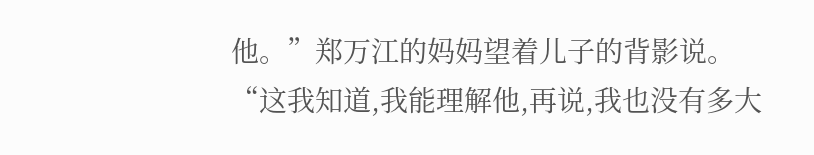他。”郑万江的妈妈望着儿子的背影说。
“这我知道,我能理解他,再说,我也没有多大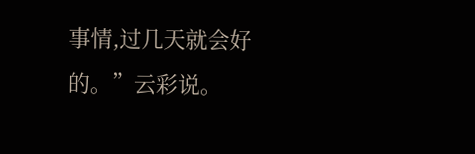事情,过几天就会好的。”云彩说。